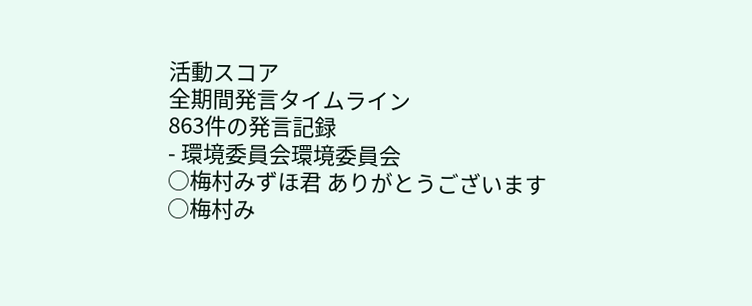活動スコア
全期間発言タイムライン
863件の発言記録
- 環境委員会環境委員会
○梅村みずほ君 ありがとうございます
○梅村み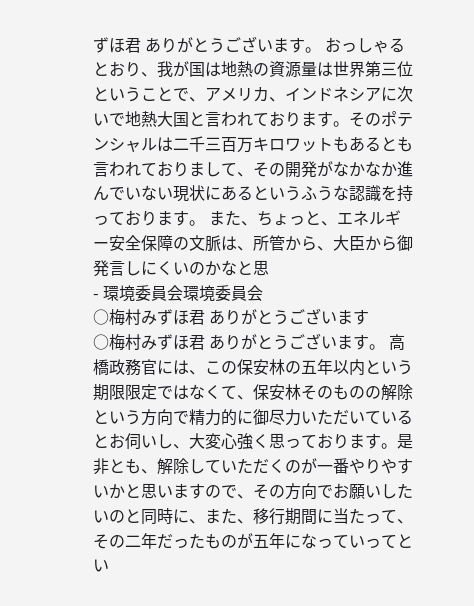ずほ君 ありがとうございます。 おっしゃるとおり、我が国は地熱の資源量は世界第三位ということで、アメリカ、インドネシアに次いで地熱大国と言われております。そのポテンシャルは二千三百万キロワットもあるとも言われておりまして、その開発がなかなか進んでいない現状にあるというふうな認識を持っております。 また、ちょっと、エネルギー安全保障の文脈は、所管から、大臣から御発言しにくいのかなと思
- 環境委員会環境委員会
○梅村みずほ君 ありがとうございます
○梅村みずほ君 ありがとうございます。 高橋政務官には、この保安林の五年以内という期限限定ではなくて、保安林そのものの解除という方向で精力的に御尽力いただいているとお伺いし、大変心強く思っております。是非とも、解除していただくのが一番やりやすいかと思いますので、その方向でお願いしたいのと同時に、また、移行期間に当たって、その二年だったものが五年になっていってとい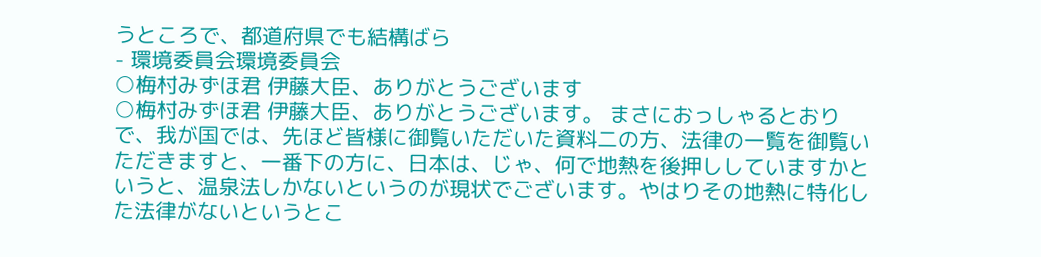うところで、都道府県でも結構ばら
- 環境委員会環境委員会
○梅村みずほ君 伊藤大臣、ありがとうございます
○梅村みずほ君 伊藤大臣、ありがとうございます。 まさにおっしゃるとおりで、我が国では、先ほど皆様に御覧いただいた資料二の方、法律の一覧を御覧いただきますと、一番下の方に、日本は、じゃ、何で地熱を後押ししていますかというと、温泉法しかないというのが現状でございます。やはりその地熱に特化した法律がないというとこ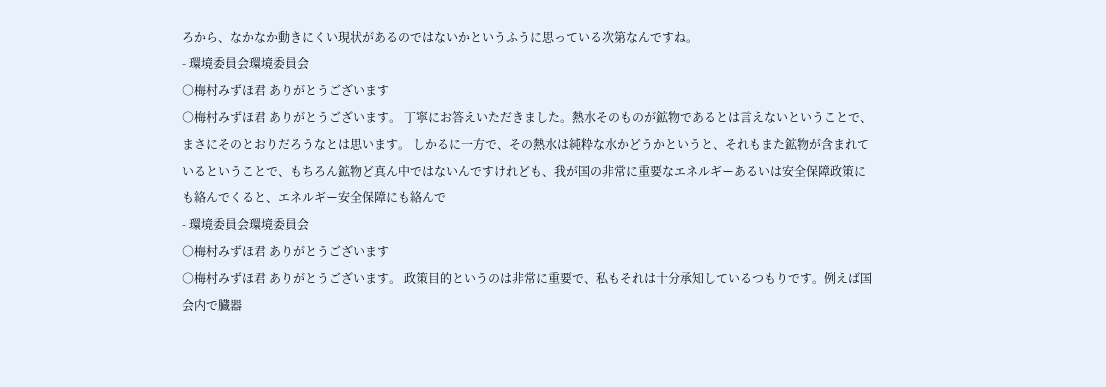ろから、なかなか動きにくい現状があるのではないかというふうに思っている次第なんですね。
- 環境委員会環境委員会
○梅村みずほ君 ありがとうございます
○梅村みずほ君 ありがとうございます。 丁寧にお答えいただきました。熱水そのものが鉱物であるとは言えないということで、まさにそのとおりだろうなとは思います。 しかるに一方で、その熱水は純粋な水かどうかというと、それもまた鉱物が含まれているということで、もちろん鉱物ど真ん中ではないんですけれども、我が国の非常に重要なエネルギーあるいは安全保障政策にも絡んでくると、エネルギー安全保障にも絡んで
- 環境委員会環境委員会
○梅村みずほ君 ありがとうございます
○梅村みずほ君 ありがとうございます。 政策目的というのは非常に重要で、私もそれは十分承知しているつもりです。例えば国会内で臓器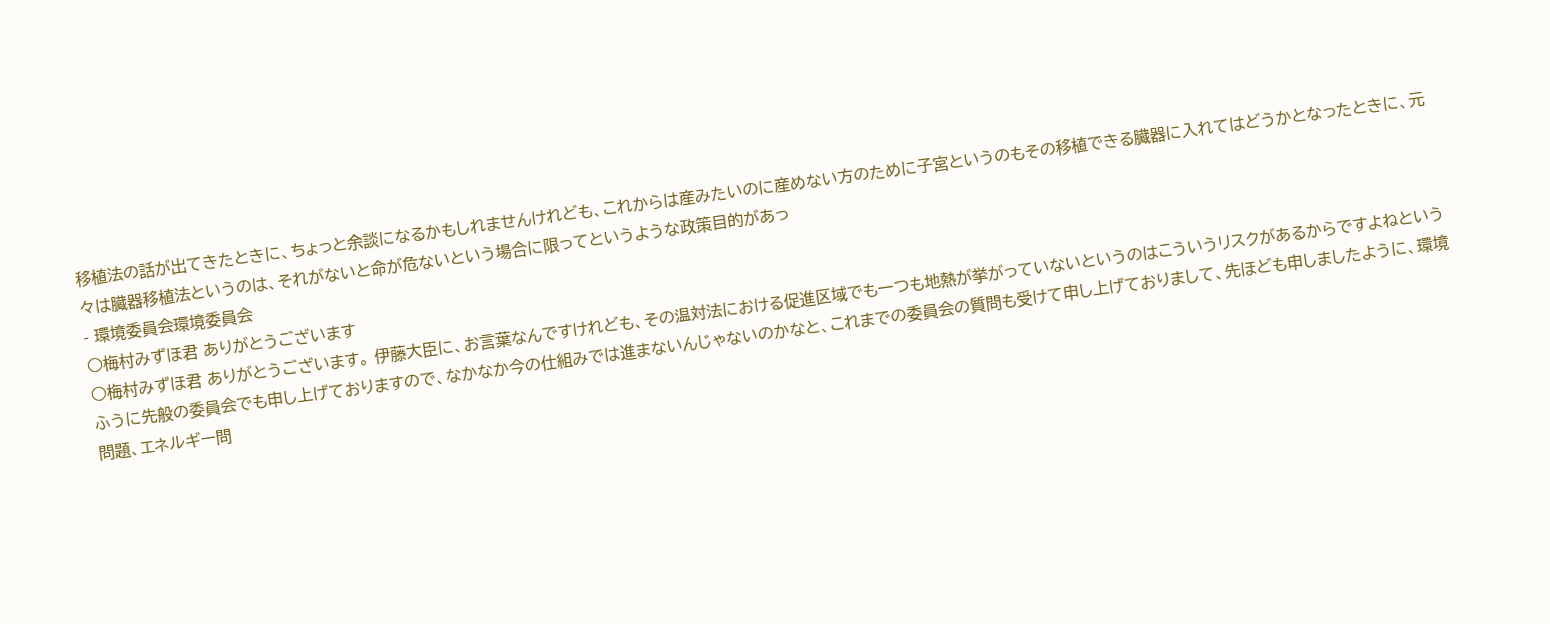移植法の話が出てきたときに、ちょっと余談になるかもしれませんけれども、これからは産みたいのに産めない方のために子宮というのもその移植できる臓器に入れてはどうかとなったときに、元々は臓器移植法というのは、それがないと命が危ないという場合に限ってというような政策目的があっ
- 環境委員会環境委員会
○梅村みずほ君 ありがとうございます
○梅村みずほ君 ありがとうございます。 伊藤大臣に、お言葉なんですけれども、その温対法における促進区域でも一つも地熱が挙がっていないというのはこういうリスクがあるからですよねというふうに先般の委員会でも申し上げておりますので、なかなか今の仕組みでは進まないんじゃないのかなと、これまでの委員会の質問も受けて申し上げておりまして、先ほども申しましたように、環境問題、エネルギー問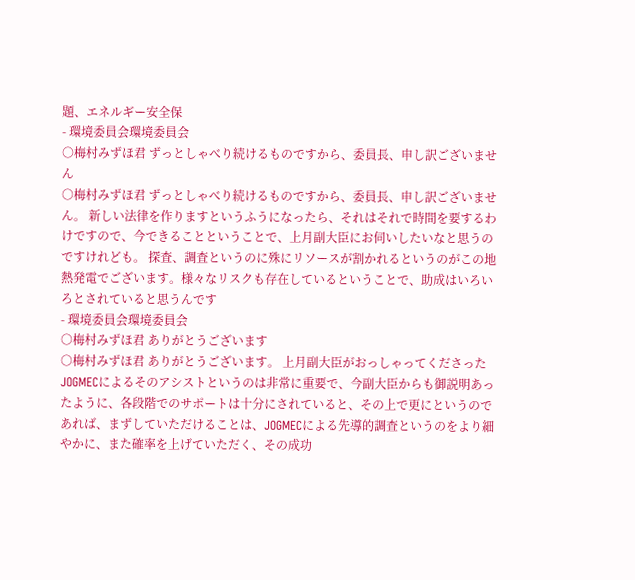題、エネルギー安全保
- 環境委員会環境委員会
○梅村みずほ君 ずっとしゃべり続けるものですから、委員長、申し訳ございません
○梅村みずほ君 ずっとしゃべり続けるものですから、委員長、申し訳ございません。 新しい法律を作りますというふうになったら、それはそれで時間を要するわけですので、今できることということで、上月副大臣にお伺いしたいなと思うのですけれども。 探査、調査というのに殊にリソースが割かれるというのがこの地熱発電でございます。様々なリスクも存在しているということで、助成はいろいろとされていると思うんです
- 環境委員会環境委員会
○梅村みずほ君 ありがとうございます
○梅村みずほ君 ありがとうございます。 上月副大臣がおっしゃってくださったJOGMECによるそのアシストというのは非常に重要で、今副大臣からも御説明あったように、各段階でのサポートは十分にされていると、その上で更にというのであれば、まずしていただけることは、JOGMECによる先導的調査というのをより細やかに、また確率を上げていただく、その成功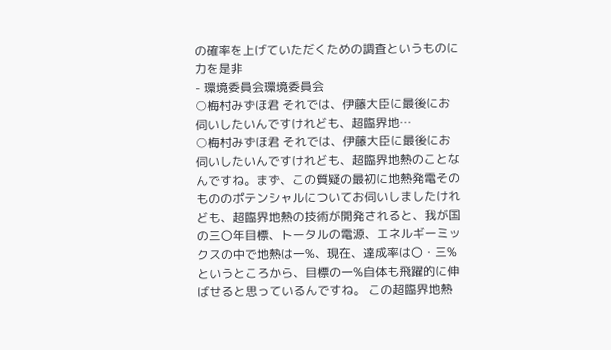の確率を上げていただくための調査というものに力を是非
- 環境委員会環境委員会
○梅村みずほ君 それでは、伊藤大臣に最後にお伺いしたいんですけれども、超臨界地…
○梅村みずほ君 それでは、伊藤大臣に最後にお伺いしたいんですけれども、超臨界地熱のことなんですね。まず、この質疑の最初に地熱発電そのもののポテンシャルについてお伺いしましたけれども、超臨界地熱の技術が開発されると、我が国の三〇年目標、トータルの電源、エネルギーミックスの中で地熱は一%、現在、達成率は〇・三%というところから、目標の一%自体も飛躍的に伸ばせると思っているんですね。 この超臨界地熱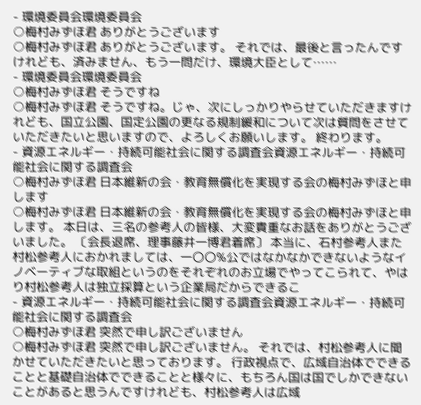- 環境委員会環境委員会
○梅村みずほ君 ありがとうございます
○梅村みずほ君 ありがとうございます。 それでは、最後と言ったんですけれども、済みません、もう一問だけ、環境大臣として……
- 環境委員会環境委員会
○梅村みずほ君 そうですね
○梅村みずほ君 そうですね。じゃ、次にしっかりやらせていただきますけれども、国立公園、国定公園の更なる規制緩和について次は質問をさせていただきたいと思いますので、よろしくお願いします。 終わります。
- 資源エネルギー・持続可能社会に関する調査会資源エネルギー・持続可能社会に関する調査会
○梅村みずほ君 日本維新の会・教育無償化を実現する会の梅村みずほと申します
○梅村みずほ君 日本維新の会・教育無償化を実現する会の梅村みずほと申します。 本日は、三名の参考人の皆様、大変貴重なお話をありがとうございました。 〔会長退席、理事藤井一博君着席〕 本当に、石村参考人また村松参考人におかれましては、一〇〇%公ではなかなかできないようなイノベーティブな取組というのをそれぞれのお立場でやってこられて、やはり村松参考人は独立採算という企業局だからできるこ
- 資源エネルギー・持続可能社会に関する調査会資源エネルギー・持続可能社会に関する調査会
○梅村みずほ君 突然で申し訳ございません
○梅村みずほ君 突然で申し訳ございません。 それでは、村松参考人に聞かせていただきたいと思っております。 行政視点で、広域自治体でできることと基礎自治体でできることと様々に、もちろん国は国でしかできないことがあると思うんですけれども、村松参考人は広域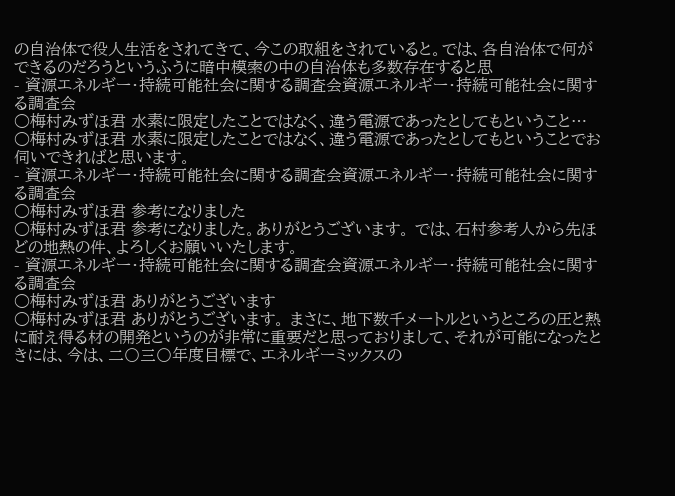の自治体で役人生活をされてきて、今この取組をされていると。では、各自治体で何ができるのだろうというふうに暗中模索の中の自治体も多数存在すると思
- 資源エネルギー・持続可能社会に関する調査会資源エネルギー・持続可能社会に関する調査会
○梅村みずほ君 水素に限定したことではなく、違う電源であったとしてもということ…
○梅村みずほ君 水素に限定したことではなく、違う電源であったとしてもということでお伺いできればと思います。
- 資源エネルギー・持続可能社会に関する調査会資源エネルギー・持続可能社会に関する調査会
○梅村みずほ君 参考になりました
○梅村みずほ君 参考になりました。ありがとうございます。 では、石村参考人から先ほどの地熱の件、よろしくお願いいたします。
- 資源エネルギー・持続可能社会に関する調査会資源エネルギー・持続可能社会に関する調査会
○梅村みずほ君 ありがとうございます
○梅村みずほ君 ありがとうございます。 まさに、地下数千メートルというところの圧と熱に耐え得る材の開発というのが非常に重要だと思っておりまして、それが可能になったときには、今は、二〇三〇年度目標で、エネルギーミックスの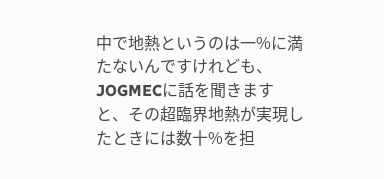中で地熱というのは一%に満たないんですけれども、JOGMECに話を聞きますと、その超臨界地熱が実現したときには数十%を担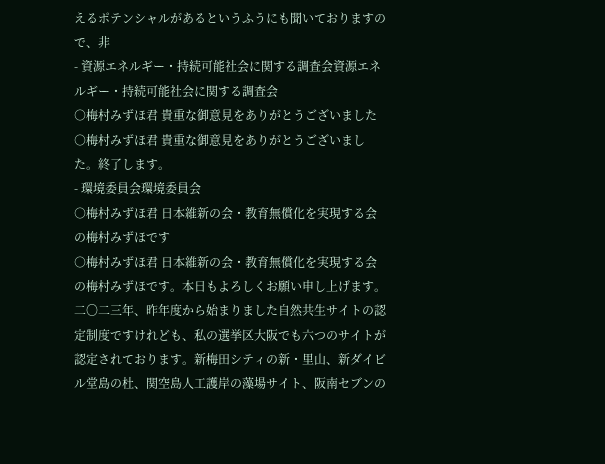えるポテンシャルがあるというふうにも聞いておりますので、非
- 資源エネルギー・持続可能社会に関する調査会資源エネルギー・持続可能社会に関する調査会
○梅村みずほ君 貴重な御意見をありがとうございました
○梅村みずほ君 貴重な御意見をありがとうございました。終了します。
- 環境委員会環境委員会
○梅村みずほ君 日本維新の会・教育無償化を実現する会の梅村みずほです
○梅村みずほ君 日本維新の会・教育無償化を実現する会の梅村みずほです。本日もよろしくお願い申し上げます。 二〇二三年、昨年度から始まりました自然共生サイトの認定制度ですけれども、私の選挙区大阪でも六つのサイトが認定されております。新梅田シティの新・里山、新ダイビル堂島の杜、関空島人工護岸の藻場サイト、阪南セブンの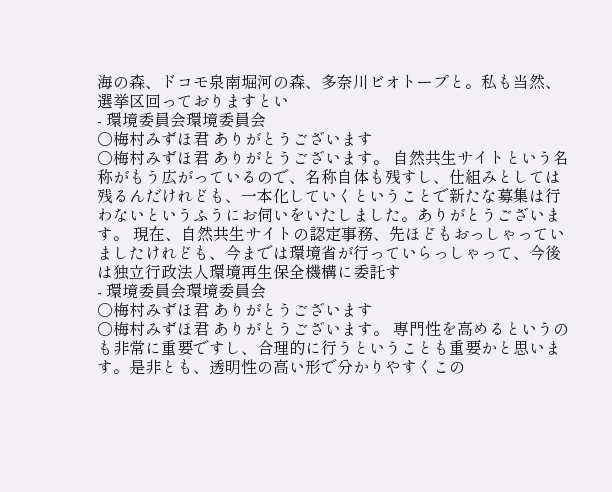海の森、ドコモ泉南堀河の森、多奈川ビオトープと。私も当然、選挙区回っておりますとい
- 環境委員会環境委員会
○梅村みずほ君 ありがとうございます
○梅村みずほ君 ありがとうございます。 自然共生サイトという名称がもう広がっているので、名称自体も残すし、仕組みとしては残るんだけれども、一本化していくということで新たな募集は行わないというふうにお伺いをいたしました。ありがとうございます。 現在、自然共生サイトの認定事務、先ほどもおっしゃっていましたけれども、今までは環境省が行っていらっしゃって、今後は独立行政法人環境再生保全機構に委託す
- 環境委員会環境委員会
○梅村みずほ君 ありがとうございます
○梅村みずほ君 ありがとうございます。 専門性を高めるというのも非常に重要ですし、合理的に行うということも重要かと思います。是非とも、透明性の高い形で分かりやすくこの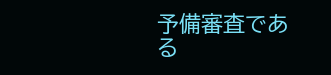予備審査である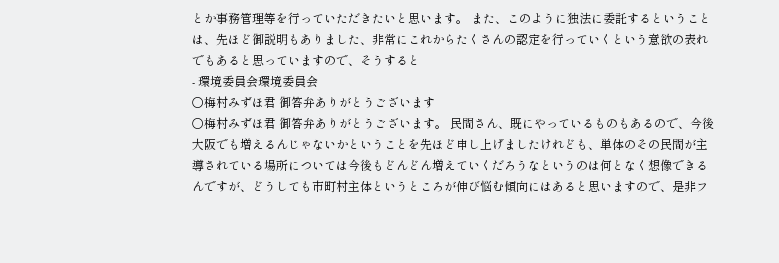とか事務管理等を行っていただきたいと思います。 また、このように独法に委託するということは、先ほど御説明もありました、非常にこれからたくさんの認定を行っていくという意欲の表れでもあると思っていますので、そうすると
- 環境委員会環境委員会
○梅村みずほ君 御答弁ありがとうございます
○梅村みずほ君 御答弁ありがとうございます。 民間さん、既にやっているものもあるので、今後大阪でも増えるんじゃないかということを先ほど申し上げましたけれども、単体のその民間が主導されている場所については今後もどんどん増えていくだろうなというのは何となく想像できるんですが、どうしても市町村主体というところが伸び悩む傾向にはあると思いますので、是非フ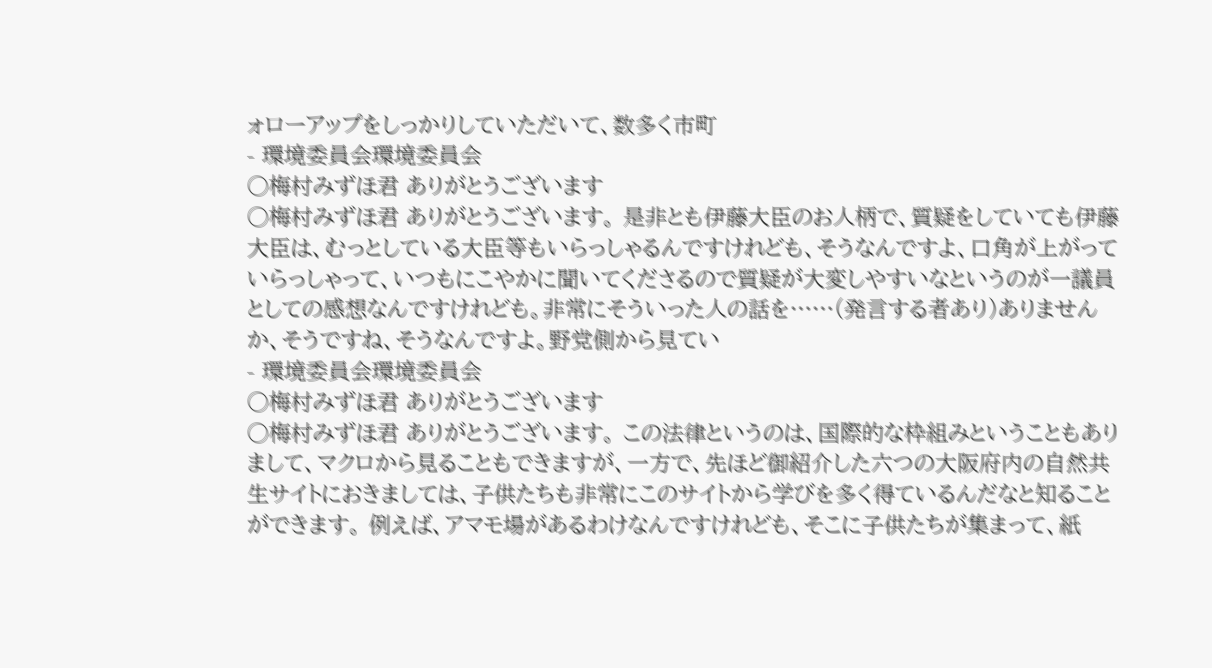ォローアップをしっかりしていただいて、数多く市町
- 環境委員会環境委員会
○梅村みずほ君 ありがとうございます
○梅村みずほ君 ありがとうございます。 是非とも伊藤大臣のお人柄で、質疑をしていても伊藤大臣は、むっとしている大臣等もいらっしゃるんですけれども、そうなんですよ、口角が上がっていらっしゃって、いつもにこやかに聞いてくださるので質疑が大変しやすいなというのが一議員としての感想なんですけれども。非常にそういった人の話を……(発言する者あり)ありませんか、そうですね、そうなんですよ。野党側から見てい
- 環境委員会環境委員会
○梅村みずほ君 ありがとうございます
○梅村みずほ君 ありがとうございます。 この法律というのは、国際的な枠組みということもありまして、マクロから見ることもできますが、一方で、先ほど御紹介した六つの大阪府内の自然共生サイトにおきましては、子供たちも非常にこのサイトから学びを多く得ているんだなと知ることができます。 例えば、アマモ場があるわけなんですけれども、そこに子供たちが集まって、紙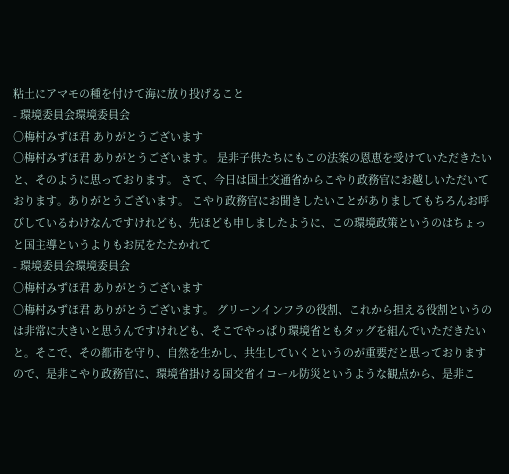粘土にアマモの種を付けて海に放り投げること
- 環境委員会環境委員会
○梅村みずほ君 ありがとうございます
○梅村みずほ君 ありがとうございます。 是非子供たちにもこの法案の恩恵を受けていただきたいと、そのように思っております。 さて、今日は国土交通省からこやり政務官にお越しいただいております。ありがとうございます。 こやり政務官にお聞きしたいことがありましてもちろんお呼びしているわけなんですけれども、先ほども申しましたように、この環境政策というのはちょっと国主導というよりもお尻をたたかれて
- 環境委員会環境委員会
○梅村みずほ君 ありがとうございます
○梅村みずほ君 ありがとうございます。 グリーンインフラの役割、これから担える役割というのは非常に大きいと思うんですけれども、そこでやっぱり環境省ともタッグを組んでいただきたいと。そこで、その都市を守り、自然を生かし、共生していくというのが重要だと思っておりますので、是非こやり政務官に、環境省掛ける国交省イコール防災というような観点から、是非こ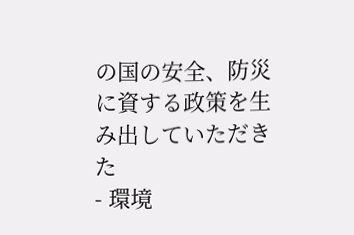の国の安全、防災に資する政策を生み出していただきた
- 環境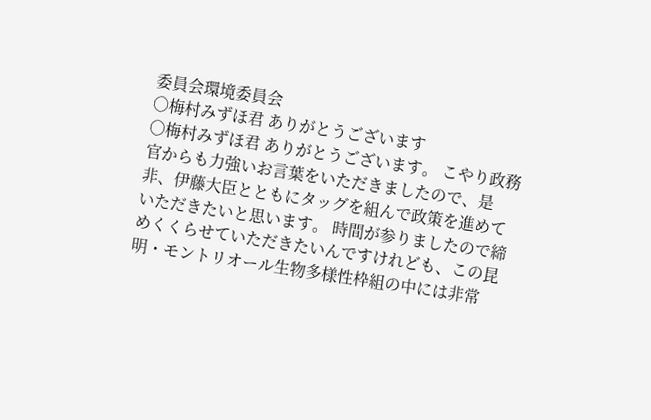委員会環境委員会
○梅村みずほ君 ありがとうございます
○梅村みずほ君 ありがとうございます。 こやり政務官からも力強いお言葉をいただきましたので、是非、伊藤大臣とともにタッグを組んで政策を進めていただきたいと思います。 時間が参りましたので締めくくらせていただきたいんですけれども、この昆明・モントリオール生物多様性枠組の中には非常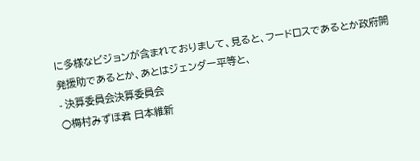に多様なビジョンが含まれておりまして、見ると、フードロスであるとか政府開発援助であるとか、あとはジェンダー平等と、
- 決算委員会決算委員会
○梅村みずほ君 日本維新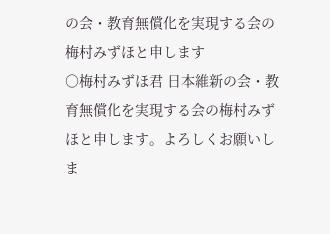の会・教育無償化を実現する会の梅村みずほと申します
○梅村みずほ君 日本維新の会・教育無償化を実現する会の梅村みずほと申します。よろしくお願いしま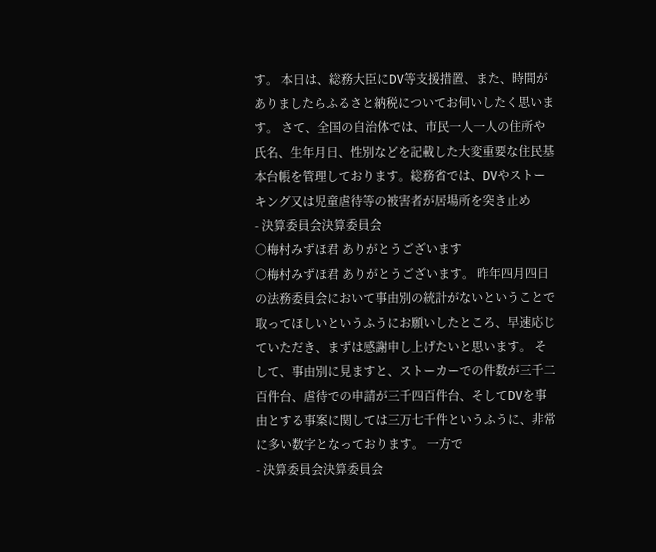す。 本日は、総務大臣にDV等支援措置、また、時間がありましたらふるさと納税についてお伺いしたく思います。 さて、全国の自治体では、市民一人一人の住所や氏名、生年月日、性別などを記載した大変重要な住民基本台帳を管理しております。総務省では、DVやストーキング又は児童虐待等の被害者が居場所を突き止め
- 決算委員会決算委員会
○梅村みずほ君 ありがとうございます
○梅村みずほ君 ありがとうございます。 昨年四月四日の法務委員会において事由別の統計がないということで取ってほしいというふうにお願いしたところ、早速応じていただき、まずは感謝申し上げたいと思います。 そして、事由別に見ますと、ストーカーでの件数が三千二百件台、虐待での申請が三千四百件台、そしてDVを事由とする事案に関しては三万七千件というふうに、非常に多い数字となっております。 一方で
- 決算委員会決算委員会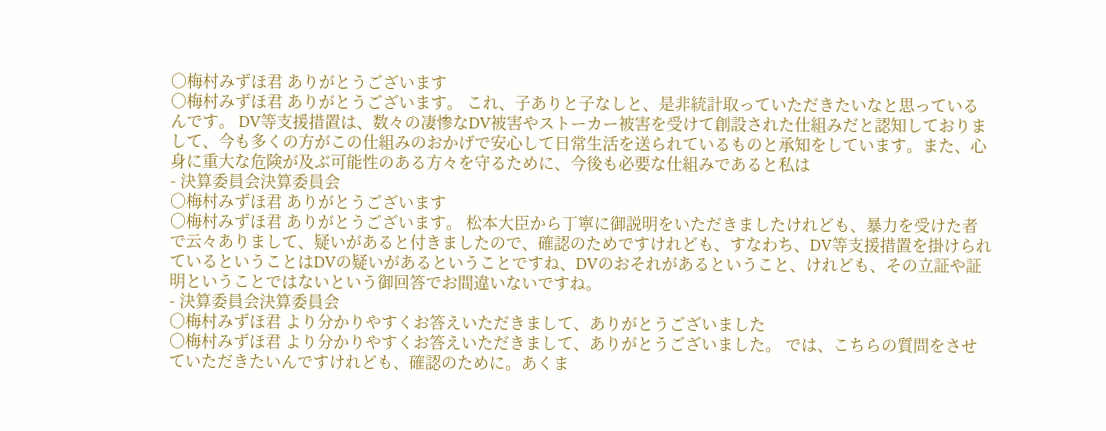○梅村みずほ君 ありがとうございます
○梅村みずほ君 ありがとうございます。 これ、子ありと子なしと、是非統計取っていただきたいなと思っているんです。 DV等支援措置は、数々の凄惨なDV被害やストーカー被害を受けて創設された仕組みだと認知しておりまして、今も多くの方がこの仕組みのおかげで安心して日常生活を送られているものと承知をしています。また、心身に重大な危険が及ぶ可能性のある方々を守るために、今後も必要な仕組みであると私は
- 決算委員会決算委員会
○梅村みずほ君 ありがとうございます
○梅村みずほ君 ありがとうございます。 松本大臣から丁寧に御説明をいただきましたけれども、暴力を受けた者で云々ありまして、疑いがあると付きましたので、確認のためですけれども、すなわち、DV等支援措置を掛けられているということはDVの疑いがあるということですね、DVのおそれがあるということ、けれども、その立証や証明ということではないという御回答でお間違いないですね。
- 決算委員会決算委員会
○梅村みずほ君 より分かりやすくお答えいただきまして、ありがとうございました
○梅村みずほ君 より分かりやすくお答えいただきまして、ありがとうございました。 では、こちらの質問をさせていただきたいんですけれども、確認のために。あくま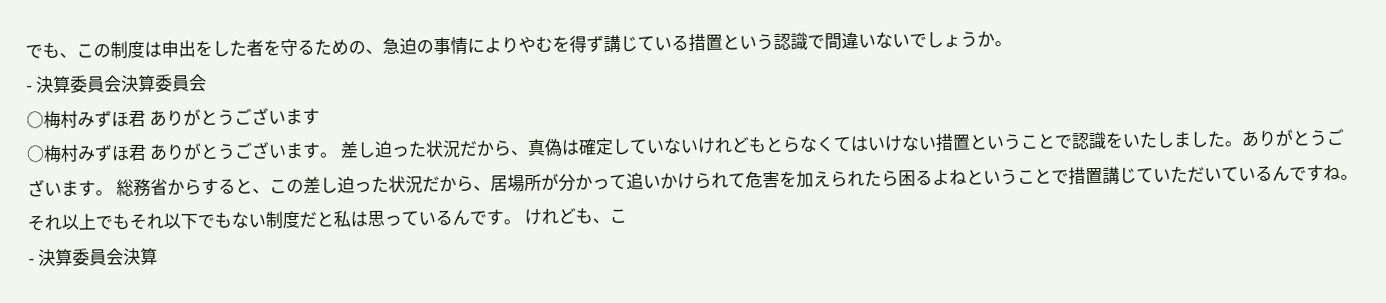でも、この制度は申出をした者を守るための、急迫の事情によりやむを得ず講じている措置という認識で間違いないでしょうか。
- 決算委員会決算委員会
○梅村みずほ君 ありがとうございます
○梅村みずほ君 ありがとうございます。 差し迫った状況だから、真偽は確定していないけれどもとらなくてはいけない措置ということで認識をいたしました。ありがとうございます。 総務省からすると、この差し迫った状況だから、居場所が分かって追いかけられて危害を加えられたら困るよねということで措置講じていただいているんですね。それ以上でもそれ以下でもない制度だと私は思っているんです。 けれども、こ
- 決算委員会決算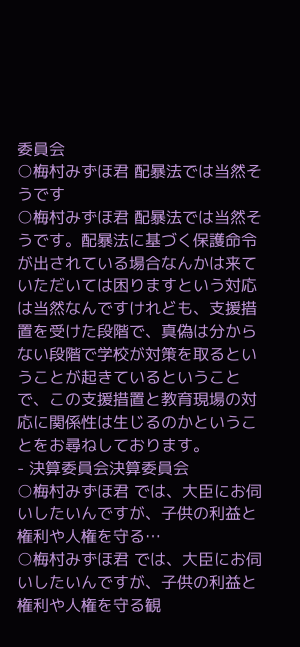委員会
○梅村みずほ君 配暴法では当然そうです
○梅村みずほ君 配暴法では当然そうです。配暴法に基づく保護命令が出されている場合なんかは来ていただいては困りますという対応は当然なんですけれども、支援措置を受けた段階で、真偽は分からない段階で学校が対策を取るということが起きているということで、この支援措置と教育現場の対応に関係性は生じるのかということをお尋ねしております。
- 決算委員会決算委員会
○梅村みずほ君 では、大臣にお伺いしたいんですが、子供の利益と権利や人権を守る…
○梅村みずほ君 では、大臣にお伺いしたいんですが、子供の利益と権利や人権を守る観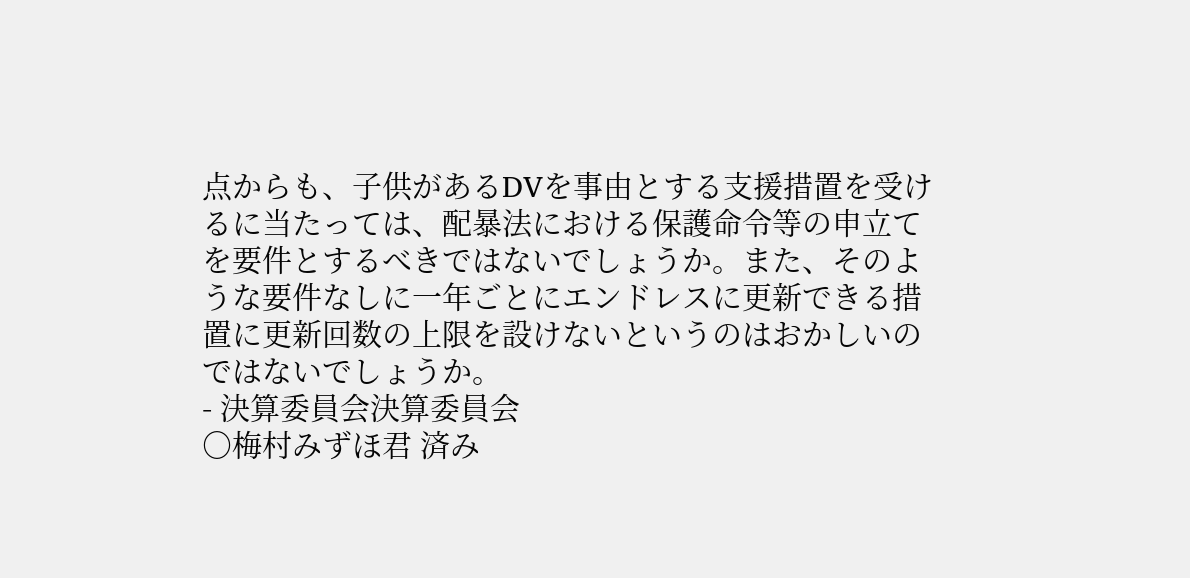点からも、子供があるDVを事由とする支援措置を受けるに当たっては、配暴法における保護命令等の申立てを要件とするべきではないでしょうか。また、そのような要件なしに一年ごとにエンドレスに更新できる措置に更新回数の上限を設けないというのはおかしいのではないでしょうか。
- 決算委員会決算委員会
○梅村みずほ君 済み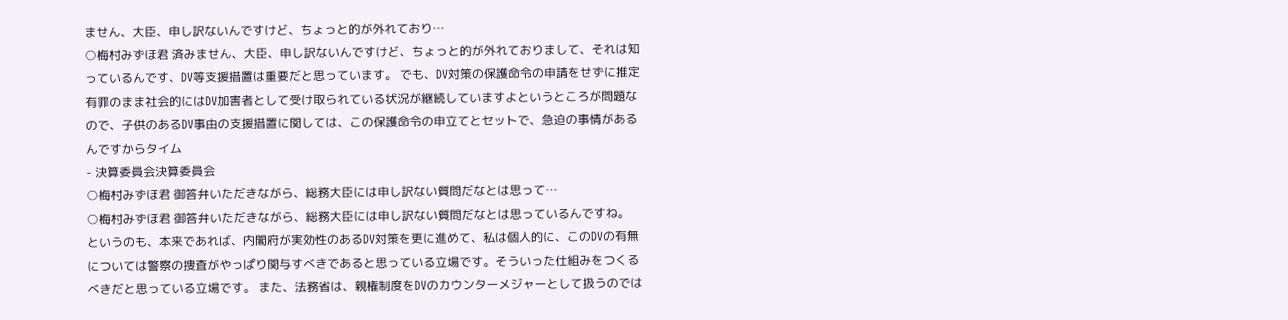ません、大臣、申し訳ないんですけど、ちょっと的が外れており…
○梅村みずほ君 済みません、大臣、申し訳ないんですけど、ちょっと的が外れておりまして、それは知っているんです、DV等支援措置は重要だと思っています。 でも、DV対策の保護命令の申請をせずに推定有罪のまま社会的にはDV加害者として受け取られている状況が継続していますよというところが問題なので、子供のあるDV事由の支援措置に関しては、この保護命令の申立てとセットで、急迫の事情があるんですからタイム
- 決算委員会決算委員会
○梅村みずほ君 御答弁いただきながら、総務大臣には申し訳ない質問だなとは思って…
○梅村みずほ君 御答弁いただきながら、総務大臣には申し訳ない質問だなとは思っているんですね。 というのも、本来であれば、内閣府が実効性のあるDV対策を更に進めて、私は個人的に、このDVの有無については警察の捜査がやっぱり関与すべきであると思っている立場です。そういった仕組みをつくるべきだと思っている立場です。 また、法務省は、親権制度をDVのカウンターメジャーとして扱うのでは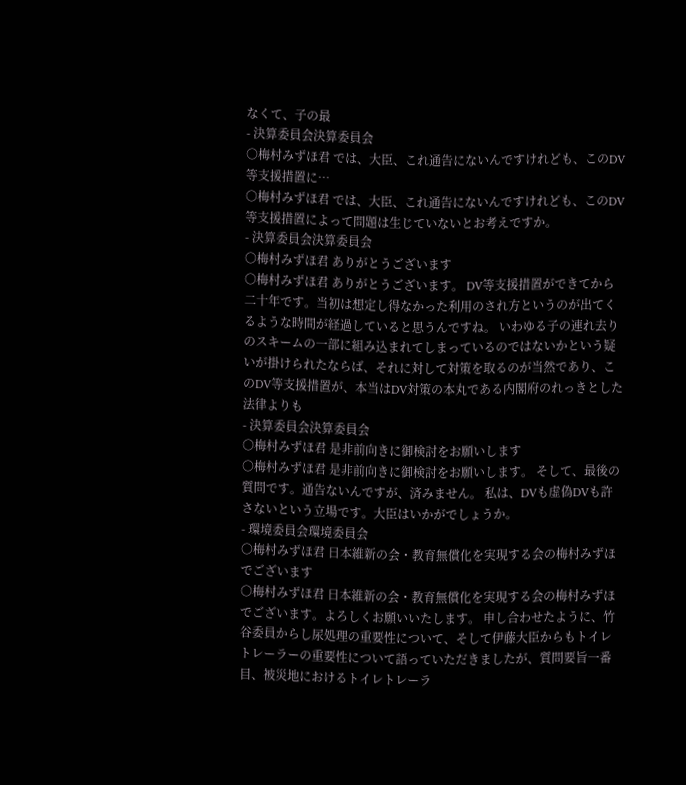なくて、子の最
- 決算委員会決算委員会
○梅村みずほ君 では、大臣、これ通告にないんですけれども、このDV等支援措置に…
○梅村みずほ君 では、大臣、これ通告にないんですけれども、このDV等支援措置によって問題は生じていないとお考えですか。
- 決算委員会決算委員会
○梅村みずほ君 ありがとうございます
○梅村みずほ君 ありがとうございます。 DV等支援措置ができてから二十年です。当初は想定し得なかった利用のされ方というのが出てくるような時間が経過していると思うんですね。 いわゆる子の連れ去りのスキームの一部に組み込まれてしまっているのではないかという疑いが掛けられたならば、それに対して対策を取るのが当然であり、このDV等支援措置が、本当はDV対策の本丸である内閣府のれっきとした法律よりも
- 決算委員会決算委員会
○梅村みずほ君 是非前向きに御検討をお願いします
○梅村みずほ君 是非前向きに御検討をお願いします。 そして、最後の質問です。通告ないんですが、済みません。 私は、DVも虚偽DVも許さないという立場です。大臣はいかがでしょうか。
- 環境委員会環境委員会
○梅村みずほ君 日本維新の会・教育無償化を実現する会の梅村みずほでございます
○梅村みずほ君 日本維新の会・教育無償化を実現する会の梅村みずほでございます。よろしくお願いいたします。 申し合わせたように、竹谷委員からし尿処理の重要性について、そして伊藤大臣からもトイレトレーラーの重要性について語っていただきましたが、質問要旨一番目、被災地におけるトイレトレーラ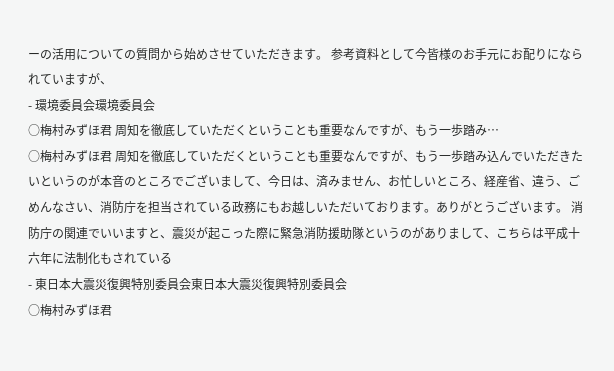ーの活用についての質問から始めさせていただきます。 参考資料として今皆様のお手元にお配りになられていますが、
- 環境委員会環境委員会
○梅村みずほ君 周知を徹底していただくということも重要なんですが、もう一歩踏み…
○梅村みずほ君 周知を徹底していただくということも重要なんですが、もう一歩踏み込んでいただきたいというのが本音のところでございまして、今日は、済みません、お忙しいところ、経産省、違う、ごめんなさい、消防庁を担当されている政務にもお越しいただいております。ありがとうございます。 消防庁の関連でいいますと、震災が起こった際に緊急消防援助隊というのがありまして、こちらは平成十六年に法制化もされている
- 東日本大震災復興特別委員会東日本大震災復興特別委員会
○梅村みずほ君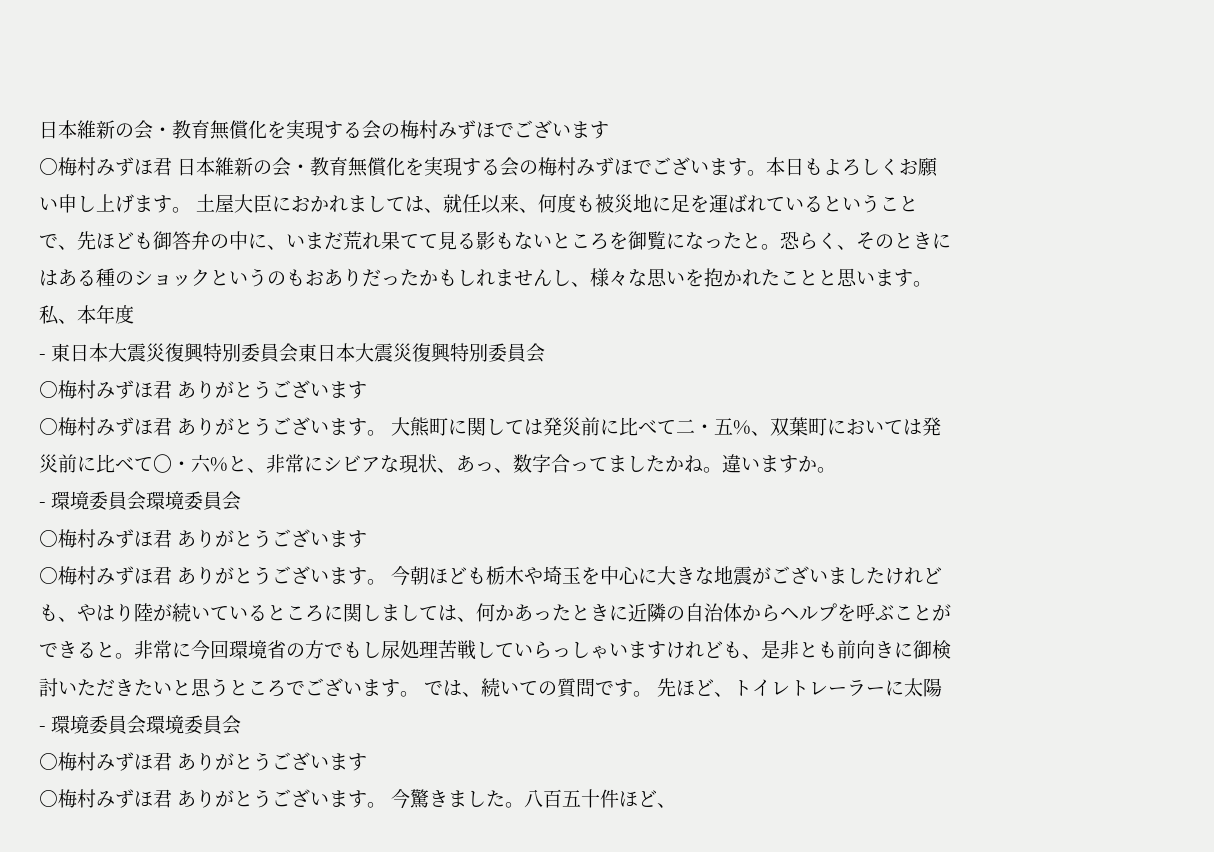日本維新の会・教育無償化を実現する会の梅村みずほでございます
○梅村みずほ君 日本維新の会・教育無償化を実現する会の梅村みずほでございます。本日もよろしくお願い申し上げます。 土屋大臣におかれましては、就任以来、何度も被災地に足を運ばれているということで、先ほども御答弁の中に、いまだ荒れ果てて見る影もないところを御覧になったと。恐らく、そのときにはある種のショックというのもおありだったかもしれませんし、様々な思いを抱かれたことと思います。 私、本年度
- 東日本大震災復興特別委員会東日本大震災復興特別委員会
○梅村みずほ君 ありがとうございます
○梅村みずほ君 ありがとうございます。 大熊町に関しては発災前に比べて二・五%、双葉町においては発災前に比べて〇・六%と、非常にシビアな現状、あっ、数字合ってましたかね。違いますか。
- 環境委員会環境委員会
○梅村みずほ君 ありがとうございます
○梅村みずほ君 ありがとうございます。 今朝ほども栃木や埼玉を中心に大きな地震がございましたけれども、やはり陸が続いているところに関しましては、何かあったときに近隣の自治体からヘルプを呼ぶことができると。非常に今回環境省の方でもし尿処理苦戦していらっしゃいますけれども、是非とも前向きに御検討いただきたいと思うところでございます。 では、続いての質問です。 先ほど、トイレトレーラーに太陽
- 環境委員会環境委員会
○梅村みずほ君 ありがとうございます
○梅村みずほ君 ありがとうございます。 今驚きました。八百五十件ほど、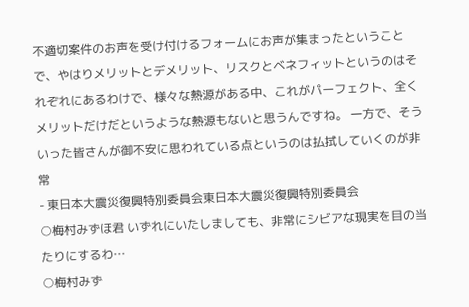不適切案件のお声を受け付けるフォームにお声が集まったということで、やはりメリットとデメリット、リスクとベネフィットというのはそれぞれにあるわけで、様々な熱源がある中、これがパーフェクト、全くメリットだけだというような熱源もないと思うんですね。 一方で、そういった皆さんが御不安に思われている点というのは払拭していくのが非常
- 東日本大震災復興特別委員会東日本大震災復興特別委員会
○梅村みずほ君 いずれにいたしましても、非常にシビアな現実を目の当たりにするわ…
○梅村みず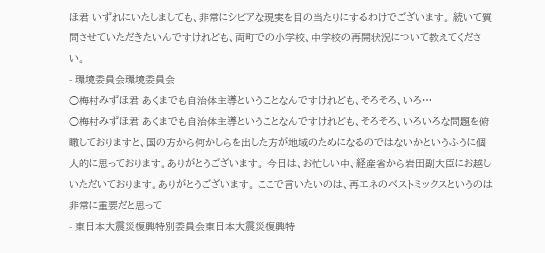ほ君 いずれにいたしましても、非常にシビアな現実を目の当たりにするわけでございます。 続いて質問させていただきたいんですけれども、両町での小学校、中学校の再開状況について教えてください。
- 環境委員会環境委員会
○梅村みずほ君 あくまでも自治体主導ということなんですけれども、そろそろ、いろ…
○梅村みずほ君 あくまでも自治体主導ということなんですけれども、そろそろ、いろいろな問題を俯瞰しておりますと、国の方から何かしらを出した方が地域のためになるのではないかというふうに個人的に思っております。ありがとうございます。 今日は、お忙しい中、経産省から岩田副大臣にお越しいただいております。ありがとうございます。 ここで言いたいのは、再エネのベストミックスというのは非常に重要だと思って
- 東日本大震災復興特別委員会東日本大震災復興特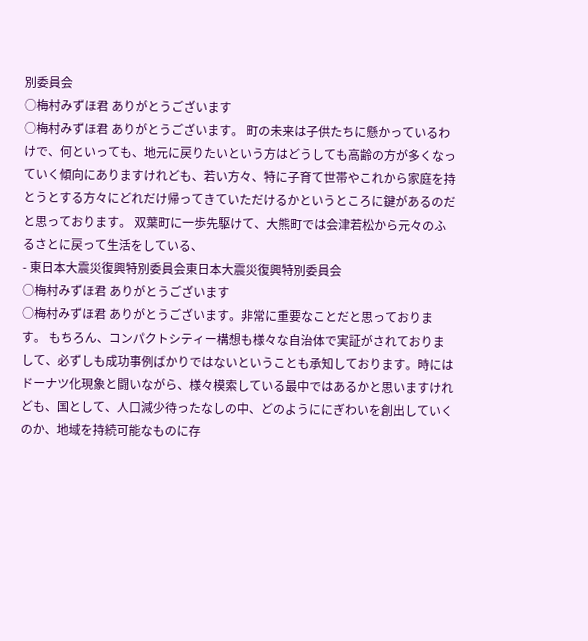別委員会
○梅村みずほ君 ありがとうございます
○梅村みずほ君 ありがとうございます。 町の未来は子供たちに懸かっているわけで、何といっても、地元に戻りたいという方はどうしても高齢の方が多くなっていく傾向にありますけれども、若い方々、特に子育て世帯やこれから家庭を持とうとする方々にどれだけ帰ってきていただけるかというところに鍵があるのだと思っております。 双葉町に一歩先駆けて、大熊町では会津若松から元々のふるさとに戻って生活をしている、
- 東日本大震災復興特別委員会東日本大震災復興特別委員会
○梅村みずほ君 ありがとうございます
○梅村みずほ君 ありがとうございます。非常に重要なことだと思っております。 もちろん、コンパクトシティー構想も様々な自治体で実証がされておりまして、必ずしも成功事例ばかりではないということも承知しております。時にはドーナツ化現象と闘いながら、様々模索している最中ではあるかと思いますけれども、国として、人口減少待ったなしの中、どのようににぎわいを創出していくのか、地域を持続可能なものに存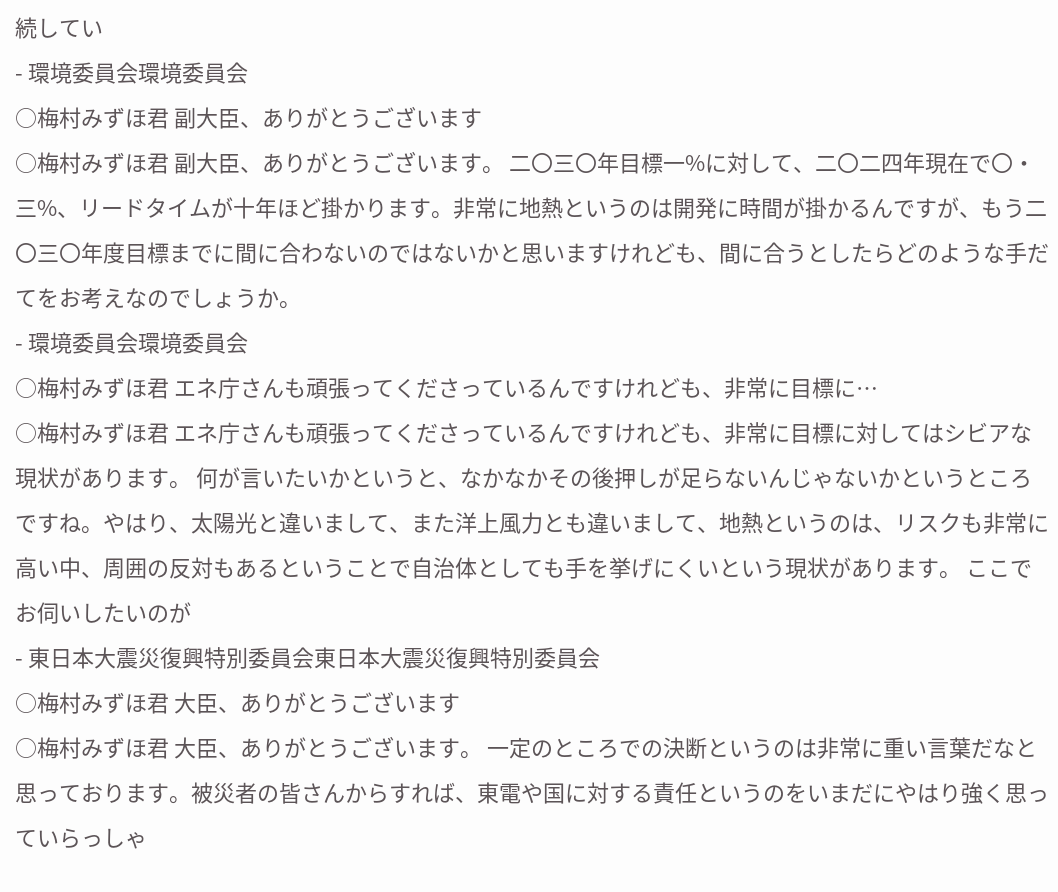続してい
- 環境委員会環境委員会
○梅村みずほ君 副大臣、ありがとうございます
○梅村みずほ君 副大臣、ありがとうございます。 二〇三〇年目標一%に対して、二〇二四年現在で〇・三%、リードタイムが十年ほど掛かります。非常に地熱というのは開発に時間が掛かるんですが、もう二〇三〇年度目標までに間に合わないのではないかと思いますけれども、間に合うとしたらどのような手だてをお考えなのでしょうか。
- 環境委員会環境委員会
○梅村みずほ君 エネ庁さんも頑張ってくださっているんですけれども、非常に目標に…
○梅村みずほ君 エネ庁さんも頑張ってくださっているんですけれども、非常に目標に対してはシビアな現状があります。 何が言いたいかというと、なかなかその後押しが足らないんじゃないかというところですね。やはり、太陽光と違いまして、また洋上風力とも違いまして、地熱というのは、リスクも非常に高い中、周囲の反対もあるということで自治体としても手を挙げにくいという現状があります。 ここでお伺いしたいのが
- 東日本大震災復興特別委員会東日本大震災復興特別委員会
○梅村みずほ君 大臣、ありがとうございます
○梅村みずほ君 大臣、ありがとうございます。 一定のところでの決断というのは非常に重い言葉だなと思っております。被災者の皆さんからすれば、東電や国に対する責任というのをいまだにやはり強く思っていらっしゃ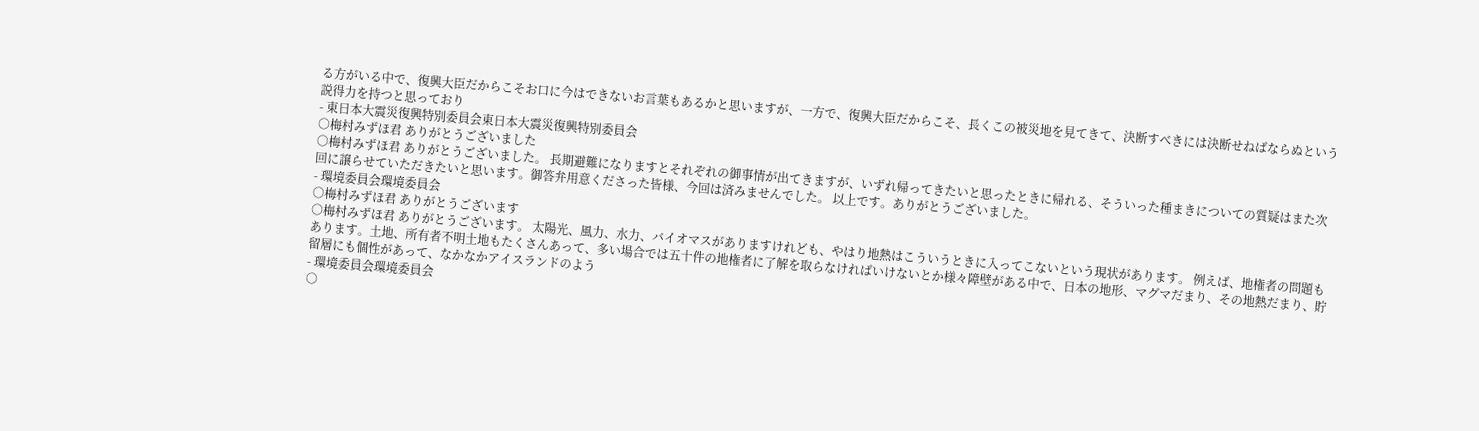る方がいる中で、復興大臣だからこそお口に今はできないお言葉もあるかと思いますが、一方で、復興大臣だからこそ、長くこの被災地を見てきて、決断すべきには決断せねばならぬという説得力を持つと思っており
- 東日本大震災復興特別委員会東日本大震災復興特別委員会
○梅村みずほ君 ありがとうございました
○梅村みずほ君 ありがとうございました。 長期避難になりますとそれぞれの御事情が出てきますが、いずれ帰ってきたいと思ったときに帰れる、そういった種まきについての質疑はまた次回に譲らせていただきたいと思います。御答弁用意くださった皆様、今回は済みませんでした。 以上です。ありがとうございました。
- 環境委員会環境委員会
○梅村みずほ君 ありがとうございます
○梅村みずほ君 ありがとうございます。 太陽光、風力、水力、バイオマスがありますけれども、やはり地熱はこういうときに入ってこないという現状があります。 例えば、地権者の問題もあります。土地、所有者不明土地もたくさんあって、多い場合では五十件の地権者に了解を取らなければいけないとか様々障壁がある中で、日本の地形、マグマだまり、その地熱だまり、貯留層にも個性があって、なかなかアイスランドのよう
- 環境委員会環境委員会
○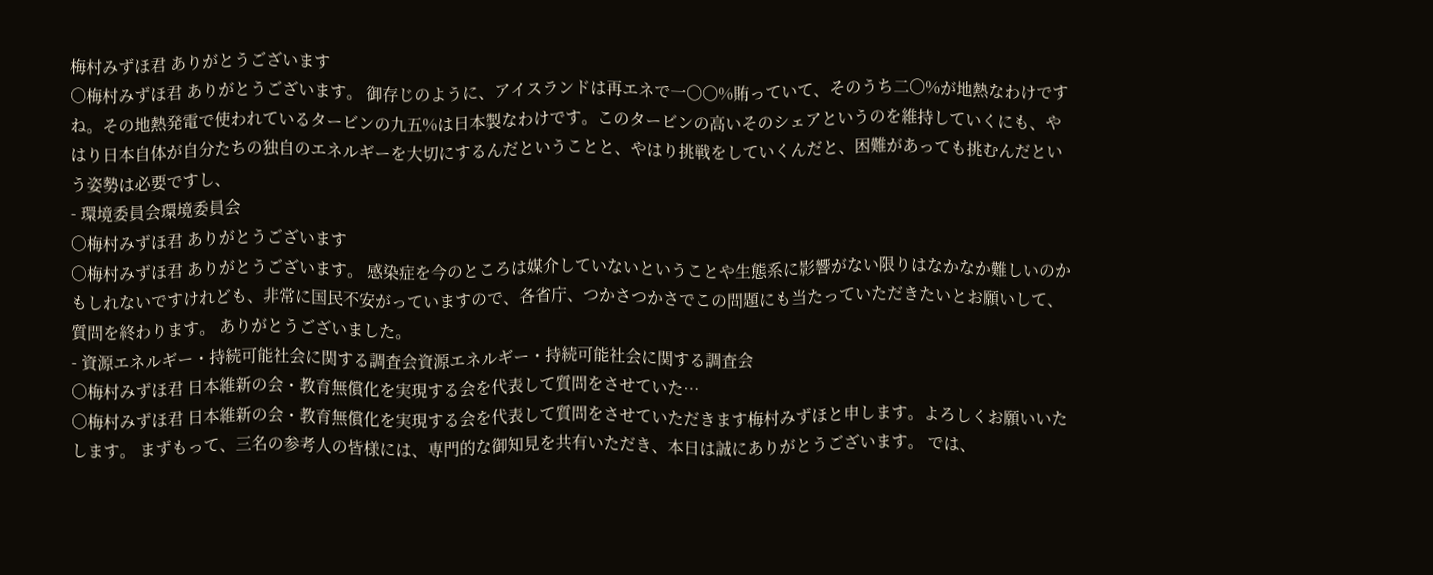梅村みずほ君 ありがとうございます
○梅村みずほ君 ありがとうございます。 御存じのように、アイスランドは再エネで一〇〇%賄っていて、そのうち二〇%が地熱なわけですね。その地熱発電で使われているタービンの九五%は日本製なわけです。このタービンの高いそのシェアというのを維持していくにも、やはり日本自体が自分たちの独自のエネルギーを大切にするんだということと、やはり挑戦をしていくんだと、困難があっても挑むんだという姿勢は必要ですし、
- 環境委員会環境委員会
○梅村みずほ君 ありがとうございます
○梅村みずほ君 ありがとうございます。 感染症を今のところは媒介していないということや生態系に影響がない限りはなかなか難しいのかもしれないですけれども、非常に国民不安がっていますので、各省庁、つかさつかさでこの問題にも当たっていただきたいとお願いして、質問を終わります。 ありがとうございました。
- 資源エネルギー・持続可能社会に関する調査会資源エネルギー・持続可能社会に関する調査会
○梅村みずほ君 日本維新の会・教育無償化を実現する会を代表して質問をさせていた…
○梅村みずほ君 日本維新の会・教育無償化を実現する会を代表して質問をさせていただきます梅村みずほと申します。よろしくお願いいたします。 まずもって、三名の参考人の皆様には、専門的な御知見を共有いただき、本日は誠にありがとうございます。 では、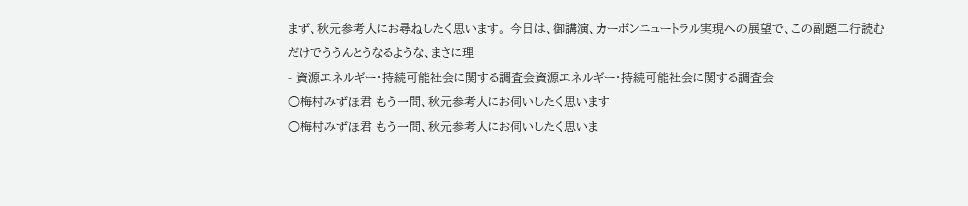まず、秋元参考人にお尋ねしたく思います。 今日は、御講演、カーボンニュートラル実現への展望で、この副題二行読むだけでううんとうなるような、まさに理
- 資源エネルギー・持続可能社会に関する調査会資源エネルギー・持続可能社会に関する調査会
○梅村みずほ君 もう一問、秋元参考人にお伺いしたく思います
○梅村みずほ君 もう一問、秋元参考人にお伺いしたく思いま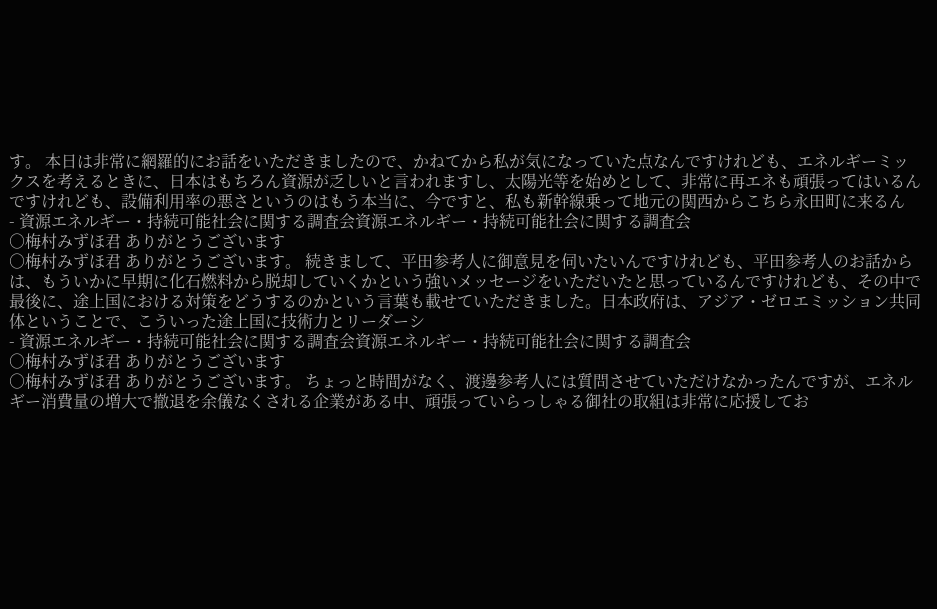す。 本日は非常に網羅的にお話をいただきましたので、かねてから私が気になっていた点なんですけれども、エネルギーミックスを考えるときに、日本はもちろん資源が乏しいと言われますし、太陽光等を始めとして、非常に再エネも頑張ってはいるんですけれども、設備利用率の悪さというのはもう本当に、今ですと、私も新幹線乗って地元の関西からこちら永田町に来るん
- 資源エネルギー・持続可能社会に関する調査会資源エネルギー・持続可能社会に関する調査会
○梅村みずほ君 ありがとうございます
○梅村みずほ君 ありがとうございます。 続きまして、平田参考人に御意見を伺いたいんですけれども、平田参考人のお話からは、もういかに早期に化石燃料から脱却していくかという強いメッセージをいただいたと思っているんですけれども、その中で最後に、途上国における対策をどうするのかという言葉も載せていただきました。日本政府は、アジア・ゼロエミッション共同体ということで、こういった途上国に技術力とリーダーシ
- 資源エネルギー・持続可能社会に関する調査会資源エネルギー・持続可能社会に関する調査会
○梅村みずほ君 ありがとうございます
○梅村みずほ君 ありがとうございます。 ちょっと時間がなく、渡邊参考人には質問させていただけなかったんですが、エネルギー消費量の増大で撤退を余儀なくされる企業がある中、頑張っていらっしゃる御社の取組は非常に応援してお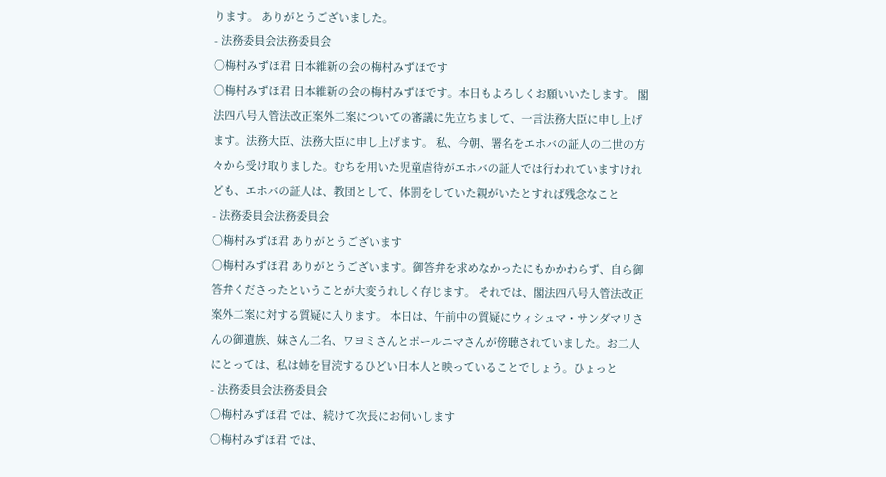ります。 ありがとうございました。
- 法務委員会法務委員会
○梅村みずほ君 日本維新の会の梅村みずほです
○梅村みずほ君 日本維新の会の梅村みずほです。本日もよろしくお願いいたします。 閣法四八号入管法改正案外二案についての審議に先立ちまして、一言法務大臣に申し上げます。法務大臣、法務大臣に申し上げます。 私、今朝、署名をエホバの証人の二世の方々から受け取りました。むちを用いた児童虐待がエホバの証人では行われていますけれども、エホバの証人は、教団として、体罰をしていた親がいたとすれば残念なこと
- 法務委員会法務委員会
○梅村みずほ君 ありがとうございます
○梅村みずほ君 ありがとうございます。御答弁を求めなかったにもかかわらず、自ら御答弁くださったということが大変うれしく存じます。 それでは、閣法四八号入管法改正案外二案に対する質疑に入ります。 本日は、午前中の質疑にウィシュマ・サンダマリさんの御遺族、妹さん二名、ワヨミさんとポールニマさんが傍聴されていました。お二人にとっては、私は姉を冒涜するひどい日本人と映っていることでしょう。ひょっと
- 法務委員会法務委員会
○梅村みずほ君 では、続けて次長にお伺いします
○梅村みずほ君 では、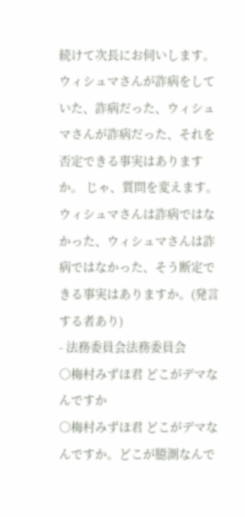続けて次長にお伺いします。 ウィシュマさんが詐病をしていた、詐病だった、ウィシュマさんが詐病だった、それを否定できる事実はありますか。 じゃ、質問を変えます。ウィシュマさんは詐病ではなかった、ウィシュマさんは詐病ではなかった、そう断定できる事実はありますか。(発言する者あり)
- 法務委員会法務委員会
○梅村みずほ君 どこがデマなんですか
○梅村みずほ君 どこがデマなんですか。どこが臆測なんで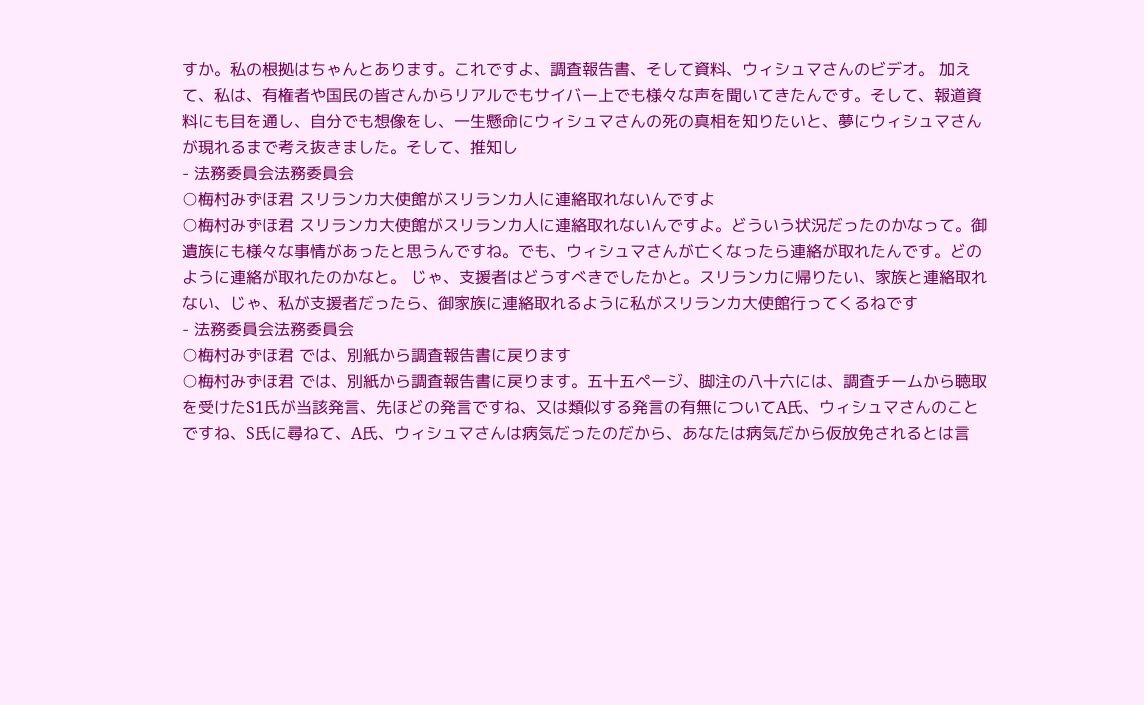すか。私の根拠はちゃんとあります。これですよ、調査報告書、そして資料、ウィシュマさんのビデオ。 加えて、私は、有権者や国民の皆さんからリアルでもサイバー上でも様々な声を聞いてきたんです。そして、報道資料にも目を通し、自分でも想像をし、一生懸命にウィシュマさんの死の真相を知りたいと、夢にウィシュマさんが現れるまで考え抜きました。そして、推知し
- 法務委員会法務委員会
○梅村みずほ君 スリランカ大使館がスリランカ人に連絡取れないんですよ
○梅村みずほ君 スリランカ大使館がスリランカ人に連絡取れないんですよ。どういう状況だったのかなって。御遺族にも様々な事情があったと思うんですね。でも、ウィシュマさんが亡くなったら連絡が取れたんです。どのように連絡が取れたのかなと。 じゃ、支援者はどうすべきでしたかと。スリランカに帰りたい、家族と連絡取れない、じゃ、私が支援者だったら、御家族に連絡取れるように私がスリランカ大使館行ってくるねです
- 法務委員会法務委員会
○梅村みずほ君 では、別紙から調査報告書に戻ります
○梅村みずほ君 では、別紙から調査報告書に戻ります。五十五ページ、脚注の八十六には、調査チームから聴取を受けたS1氏が当該発言、先ほどの発言ですね、又は類似する発言の有無についてA氏、ウィシュマさんのことですね、S氏に尋ねて、A氏、ウィシュマさんは病気だったのだから、あなたは病気だから仮放免されるとは言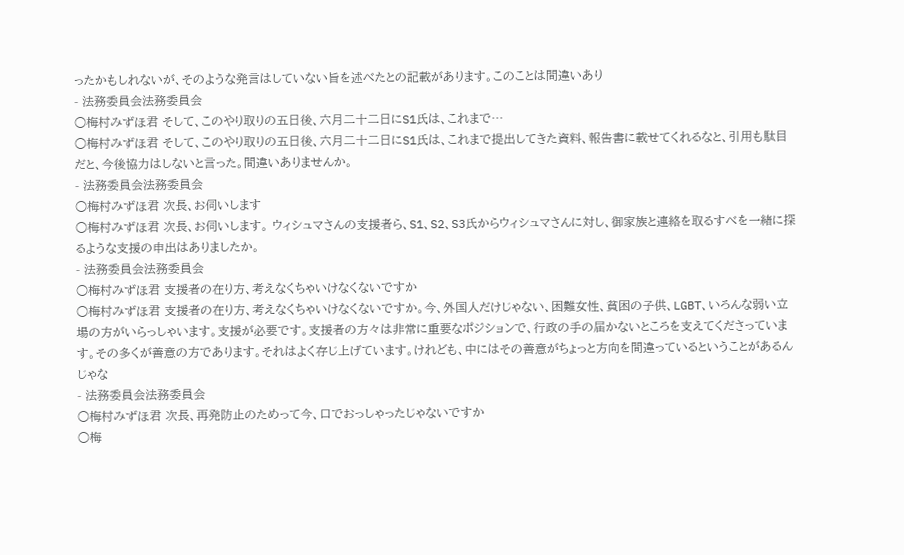ったかもしれないが、そのような発言はしていない旨を述べたとの記載があります。このことは間違いあり
- 法務委員会法務委員会
○梅村みずほ君 そして、このやり取りの五日後、六月二十二日にS1氏は、これまで…
○梅村みずほ君 そして、このやり取りの五日後、六月二十二日にS1氏は、これまで提出してきた資料、報告書に載せてくれるなと、引用も駄目だと、今後協力はしないと言った。間違いありませんか。
- 法務委員会法務委員会
○梅村みずほ君 次長、お伺いします
○梅村みずほ君 次長、お伺いします。 ウィシュマさんの支援者ら、S1、S2、S3氏からウィシュマさんに対し、御家族と連絡を取るすべを一緒に探るような支援の申出はありましたか。
- 法務委員会法務委員会
○梅村みずほ君 支援者の在り方、考えなくちゃいけなくないですか
○梅村みずほ君 支援者の在り方、考えなくちゃいけなくないですか。今、外国人だけじゃない、困難女性、貧困の子供、LGBT、いろんな弱い立場の方がいらっしゃいます。支援が必要です。支援者の方々は非常に重要なポジションで、行政の手の届かないところを支えてくださっています。その多くが善意の方であります。それはよく存じ上げています。けれども、中にはその善意がちょっと方向を間違っているということがあるんじゃな
- 法務委員会法務委員会
○梅村みずほ君 次長、再発防止のためって今、口でおっしゃったじゃないですか
○梅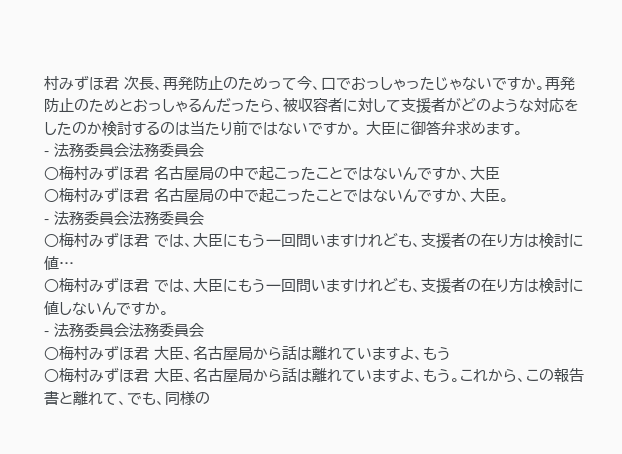村みずほ君 次長、再発防止のためって今、口でおっしゃったじゃないですか。再発防止のためとおっしゃるんだったら、被収容者に対して支援者がどのような対応をしたのか検討するのは当たり前ではないですか。 大臣に御答弁求めます。
- 法務委員会法務委員会
○梅村みずほ君 名古屋局の中で起こったことではないんですか、大臣
○梅村みずほ君 名古屋局の中で起こったことではないんですか、大臣。
- 法務委員会法務委員会
○梅村みずほ君 では、大臣にもう一回問いますけれども、支援者の在り方は検討に値…
○梅村みずほ君 では、大臣にもう一回問いますけれども、支援者の在り方は検討に値しないんですか。
- 法務委員会法務委員会
○梅村みずほ君 大臣、名古屋局から話は離れていますよ、もう
○梅村みずほ君 大臣、名古屋局から話は離れていますよ、もう。これから、この報告書と離れて、でも、同様の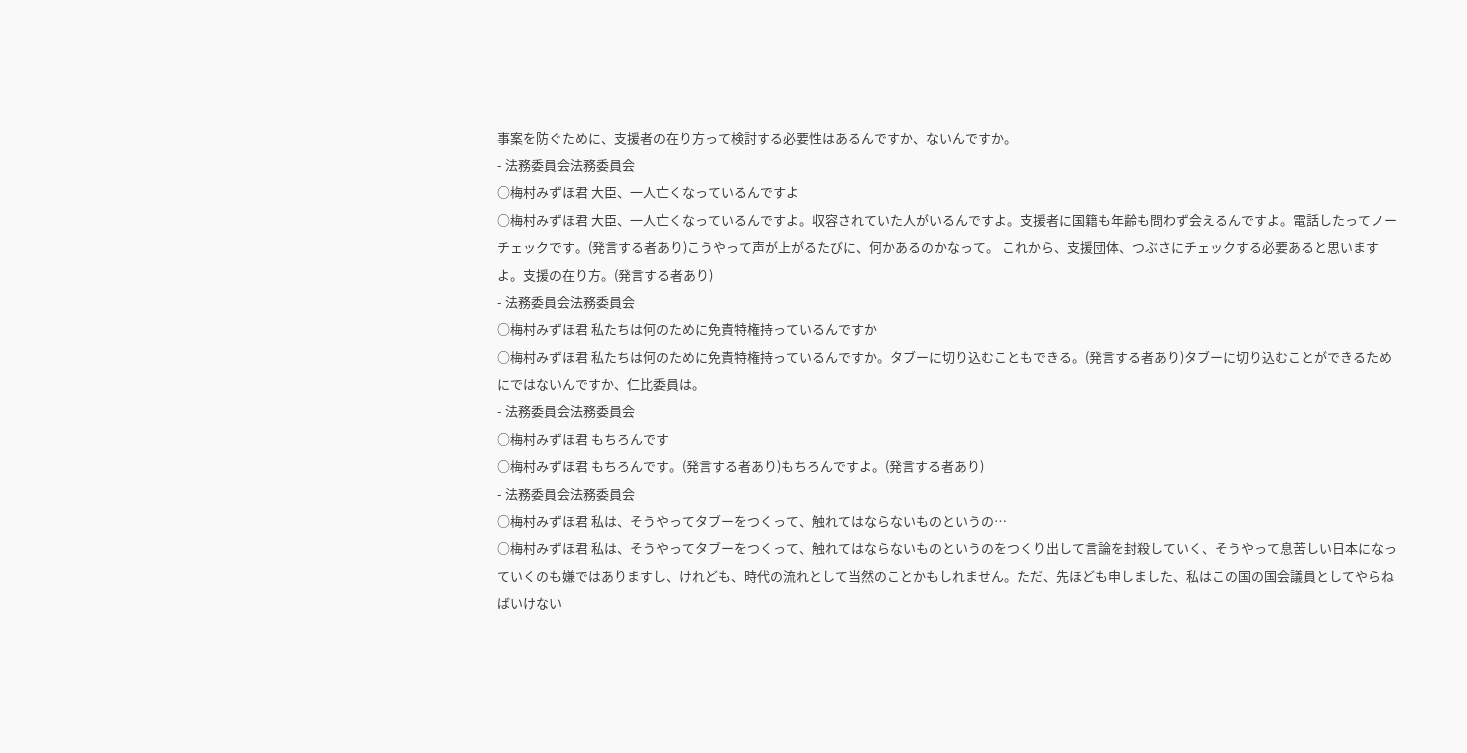事案を防ぐために、支援者の在り方って検討する必要性はあるんですか、ないんですか。
- 法務委員会法務委員会
○梅村みずほ君 大臣、一人亡くなっているんですよ
○梅村みずほ君 大臣、一人亡くなっているんですよ。収容されていた人がいるんですよ。支援者に国籍も年齢も問わず会えるんですよ。電話したってノーチェックです。(発言する者あり)こうやって声が上がるたびに、何かあるのかなって。 これから、支援団体、つぶさにチェックする必要あると思いますよ。支援の在り方。(発言する者あり)
- 法務委員会法務委員会
○梅村みずほ君 私たちは何のために免責特権持っているんですか
○梅村みずほ君 私たちは何のために免責特権持っているんですか。タブーに切り込むこともできる。(発言する者あり)タブーに切り込むことができるためにではないんですか、仁比委員は。
- 法務委員会法務委員会
○梅村みずほ君 もちろんです
○梅村みずほ君 もちろんです。(発言する者あり)もちろんですよ。(発言する者あり)
- 法務委員会法務委員会
○梅村みずほ君 私は、そうやってタブーをつくって、触れてはならないものというの…
○梅村みずほ君 私は、そうやってタブーをつくって、触れてはならないものというのをつくり出して言論を封殺していく、そうやって息苦しい日本になっていくのも嫌ではありますし、けれども、時代の流れとして当然のことかもしれません。ただ、先ほども申しました、私はこの国の国会議員としてやらねばいけない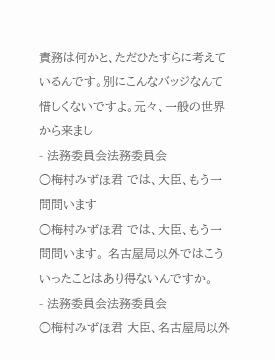責務は何かと、ただひたすらに考えているんです。別にこんなバッジなんて惜しくないですよ。元々、一般の世界から来まし
- 法務委員会法務委員会
○梅村みずほ君 では、大臣、もう一問問います
○梅村みずほ君 では、大臣、もう一問問います。 名古屋局以外ではこういったことはあり得ないんですか。
- 法務委員会法務委員会
○梅村みずほ君 大臣、名古屋局以外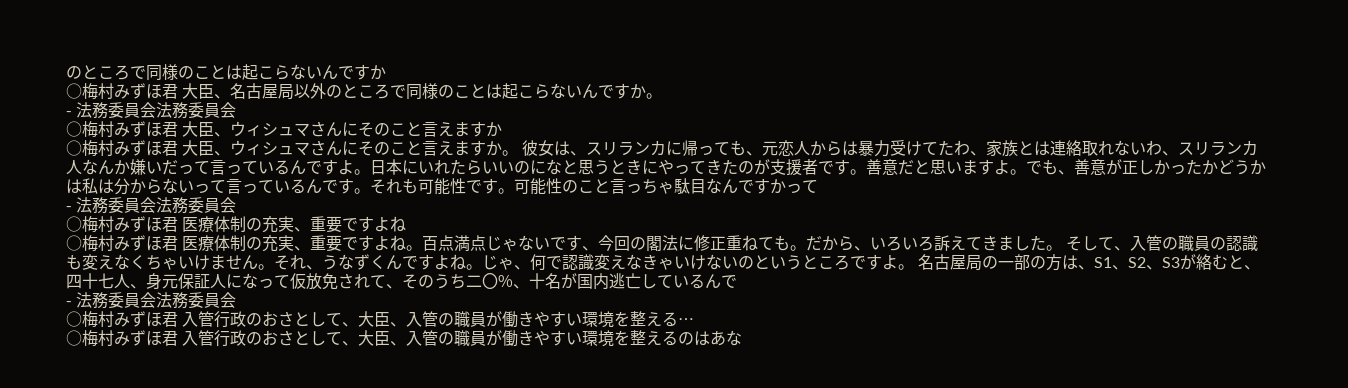のところで同様のことは起こらないんですか
○梅村みずほ君 大臣、名古屋局以外のところで同様のことは起こらないんですか。
- 法務委員会法務委員会
○梅村みずほ君 大臣、ウィシュマさんにそのこと言えますか
○梅村みずほ君 大臣、ウィシュマさんにそのこと言えますか。 彼女は、スリランカに帰っても、元恋人からは暴力受けてたわ、家族とは連絡取れないわ、スリランカ人なんか嫌いだって言っているんですよ。日本にいれたらいいのになと思うときにやってきたのが支援者です。善意だと思いますよ。でも、善意が正しかったかどうかは私は分からないって言っているんです。それも可能性です。可能性のこと言っちゃ駄目なんですかって
- 法務委員会法務委員会
○梅村みずほ君 医療体制の充実、重要ですよね
○梅村みずほ君 医療体制の充実、重要ですよね。百点満点じゃないです、今回の閣法に修正重ねても。だから、いろいろ訴えてきました。 そして、入管の職員の認識も変えなくちゃいけません。それ、うなずくんですよね。じゃ、何で認識変えなきゃいけないのというところですよ。 名古屋局の一部の方は、S1、S2、S3が絡むと、四十七人、身元保証人になって仮放免されて、そのうち二〇%、十名が国内逃亡しているんで
- 法務委員会法務委員会
○梅村みずほ君 入管行政のおさとして、大臣、入管の職員が働きやすい環境を整える…
○梅村みずほ君 入管行政のおさとして、大臣、入管の職員が働きやすい環境を整えるのはあな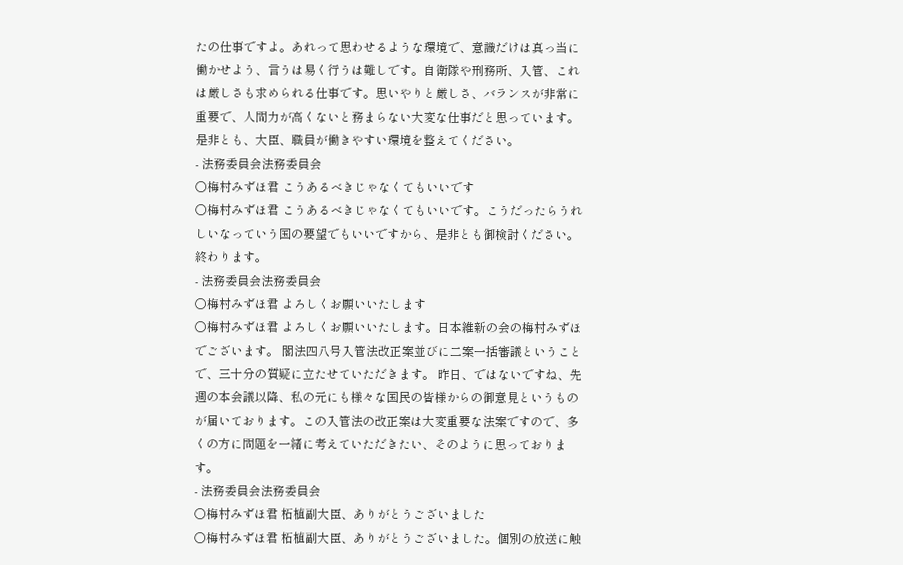たの仕事ですよ。あれって思わせるような環境で、意識だけは真っ当に働かせよう、言うは易く行うは難しです。自衛隊や刑務所、入管、これは厳しさも求められる仕事です。思いやりと厳しさ、バランスが非常に重要で、人間力が高くないと務まらない大変な仕事だと思っています。是非とも、大臣、職員が働きやすい環境を整えてください。
- 法務委員会法務委員会
○梅村みずほ君 こうあるべきじゃなくてもいいです
○梅村みずほ君 こうあるべきじゃなくてもいいです。こうだったらうれしいなっていう国の要望でもいいですから、是非とも御検討ください。 終わります。
- 法務委員会法務委員会
○梅村みずほ君 よろしくお願いいたします
○梅村みずほ君 よろしくお願いいたします。日本維新の会の梅村みずほでございます。 閣法四八号入管法改正案並びに二案一括審議ということで、三十分の質疑に立たせていただきます。 昨日、ではないですね、先週の本会議以降、私の元にも様々な国民の皆様からの御意見というものが届いております。この入管法の改正案は大変重要な法案ですので、多くの方に問題を一緒に考えていただきたい、そのように思っております。
- 法務委員会法務委員会
○梅村みずほ君 柘植副大臣、ありがとうございました
○梅村みずほ君 柘植副大臣、ありがとうございました。個別の放送に触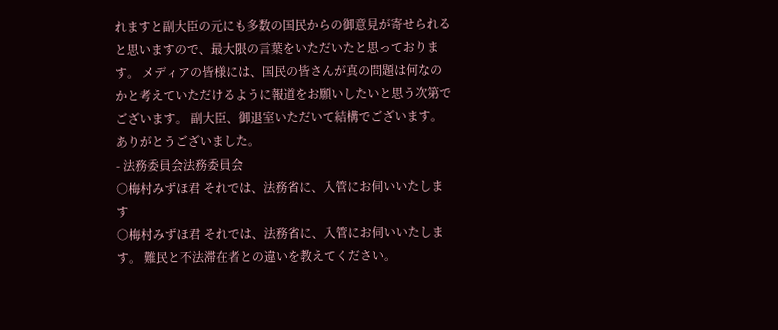れますと副大臣の元にも多数の国民からの御意見が寄せられると思いますので、最大限の言葉をいただいたと思っております。 メディアの皆様には、国民の皆さんが真の問題は何なのかと考えていただけるように報道をお願いしたいと思う次第でございます。 副大臣、御退室いただいて結構でございます。ありがとうございました。
- 法務委員会法務委員会
○梅村みずほ君 それでは、法務省に、入管にお伺いいたします
○梅村みずほ君 それでは、法務省に、入管にお伺いいたします。 難民と不法滞在者との違いを教えてください。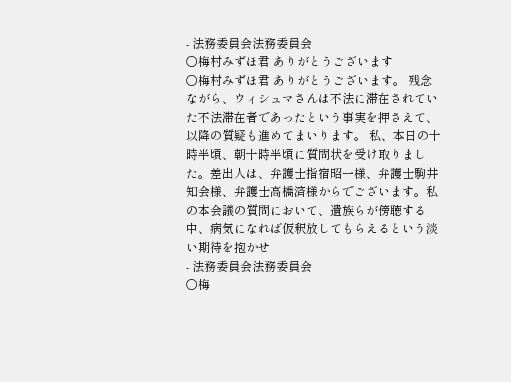- 法務委員会法務委員会
○梅村みずほ君 ありがとうございます
○梅村みずほ君 ありがとうございます。 残念ながら、ウィシュマさんは不法に滞在されていた不法滞在者であったという事実を押さえて、以降の質疑も進めてまいります。 私、本日の十時半頃、朝十時半頃に質問状を受け取りました。差出人は、弁護士指宿昭一様、弁護士駒井知会様、弁護士高橋済様からでございます。私の本会議の質問において、遺族らが傍聴する中、病気になれば仮釈放してもらえるという淡い期待を抱かせ
- 法務委員会法務委員会
○梅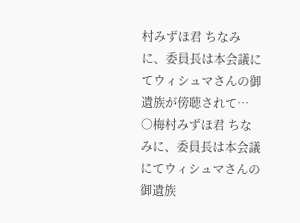村みずほ君 ちなみに、委員長は本会議にてウィシュマさんの御遺族が傍聴されて…
○梅村みずほ君 ちなみに、委員長は本会議にてウィシュマさんの御遺族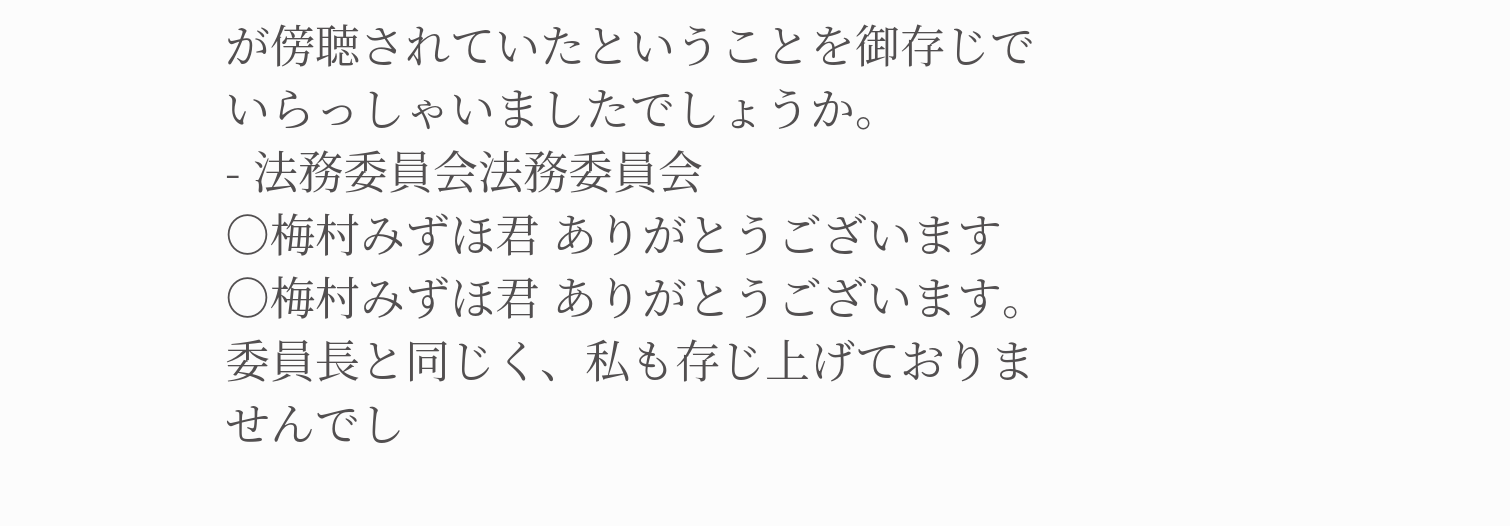が傍聴されていたということを御存じでいらっしゃいましたでしょうか。
- 法務委員会法務委員会
○梅村みずほ君 ありがとうございます
○梅村みずほ君 ありがとうございます。 委員長と同じく、私も存じ上げておりませんでし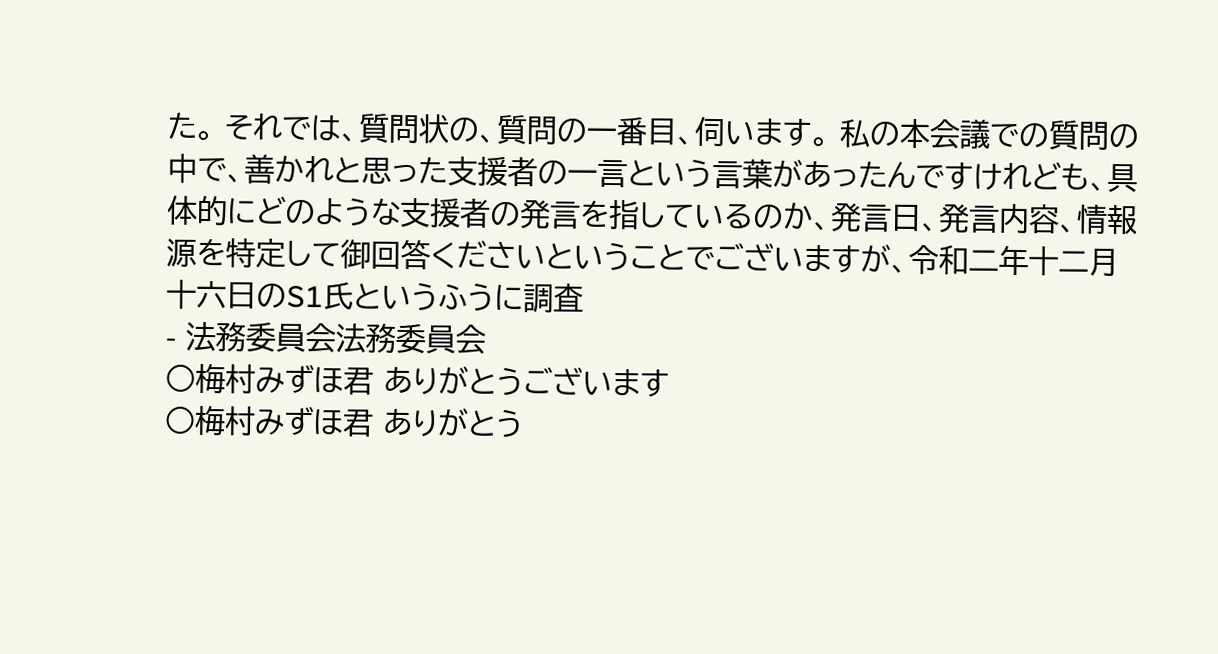た。 それでは、質問状の、質問の一番目、伺います。 私の本会議での質問の中で、善かれと思った支援者の一言という言葉があったんですけれども、具体的にどのような支援者の発言を指しているのか、発言日、発言内容、情報源を特定して御回答くださいということでございますが、令和二年十二月十六日のS1氏というふうに調査
- 法務委員会法務委員会
○梅村みずほ君 ありがとうございます
○梅村みずほ君 ありがとう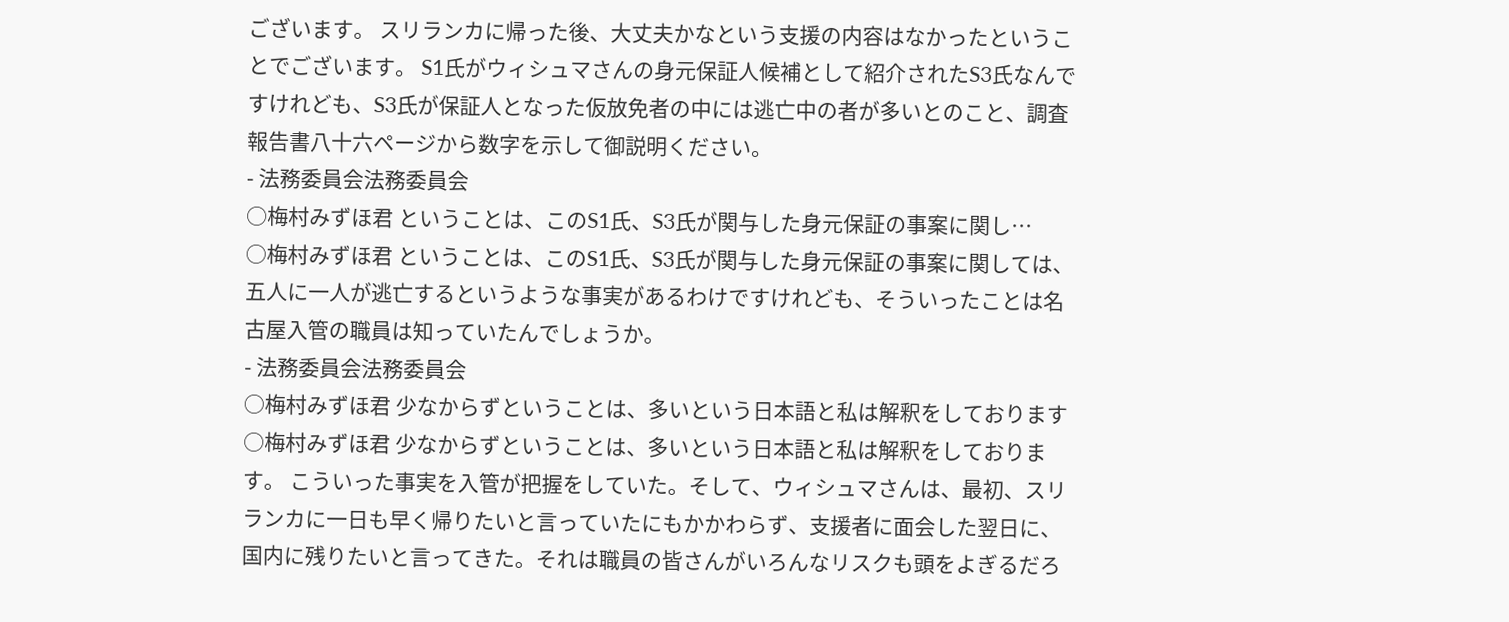ございます。 スリランカに帰った後、大丈夫かなという支援の内容はなかったということでございます。 S1氏がウィシュマさんの身元保証人候補として紹介されたS3氏なんですけれども、S3氏が保証人となった仮放免者の中には逃亡中の者が多いとのこと、調査報告書八十六ページから数字を示して御説明ください。
- 法務委員会法務委員会
○梅村みずほ君 ということは、このS1氏、S3氏が関与した身元保証の事案に関し…
○梅村みずほ君 ということは、このS1氏、S3氏が関与した身元保証の事案に関しては、五人に一人が逃亡するというような事実があるわけですけれども、そういったことは名古屋入管の職員は知っていたんでしょうか。
- 法務委員会法務委員会
○梅村みずほ君 少なからずということは、多いという日本語と私は解釈をしております
○梅村みずほ君 少なからずということは、多いという日本語と私は解釈をしております。 こういった事実を入管が把握をしていた。そして、ウィシュマさんは、最初、スリランカに一日も早く帰りたいと言っていたにもかかわらず、支援者に面会した翌日に、国内に残りたいと言ってきた。それは職員の皆さんがいろんなリスクも頭をよぎるだろ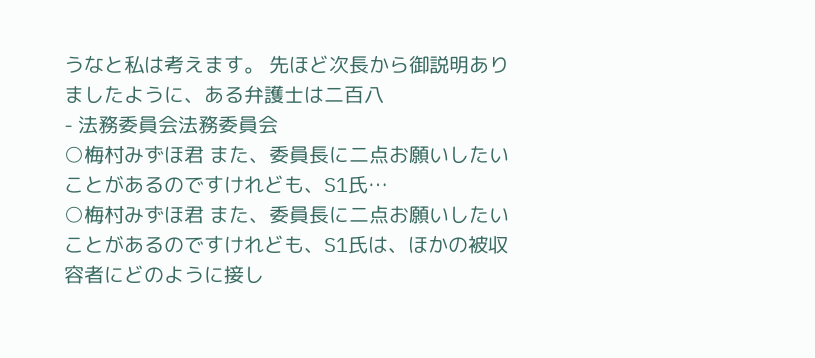うなと私は考えます。 先ほど次長から御説明ありましたように、ある弁護士は二百八
- 法務委員会法務委員会
○梅村みずほ君 また、委員長に二点お願いしたいことがあるのですけれども、S1氏…
○梅村みずほ君 また、委員長に二点お願いしたいことがあるのですけれども、S1氏は、ほかの被収容者にどのように接し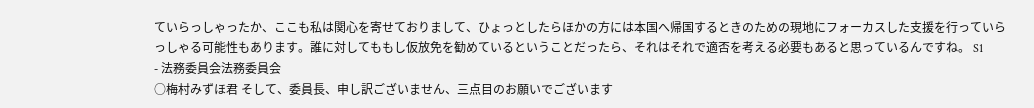ていらっしゃったか、ここも私は関心を寄せておりまして、ひょっとしたらほかの方には本国へ帰国するときのための現地にフォーカスした支援を行っていらっしゃる可能性もあります。誰に対してももし仮放免を勧めているということだったら、それはそれで適否を考える必要もあると思っているんですね。 S1
- 法務委員会法務委員会
○梅村みずほ君 そして、委員長、申し訳ございません、三点目のお願いでございます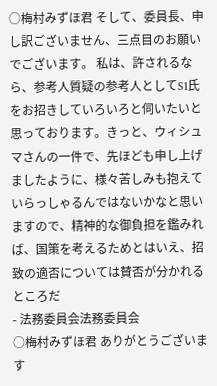○梅村みずほ君 そして、委員長、申し訳ございません、三点目のお願いでございます。 私は、許されるなら、参考人質疑の参考人としてS1氏をお招きしていろいろと伺いたいと思っております。きっと、ウィシュマさんの一件で、先ほども申し上げましたように、様々苦しみも抱えていらっしゃるんではないかなと思いますので、精神的な御負担を鑑みれば、国策を考えるためとはいえ、招致の適否については賛否が分かれるところだ
- 法務委員会法務委員会
○梅村みずほ君 ありがとうございます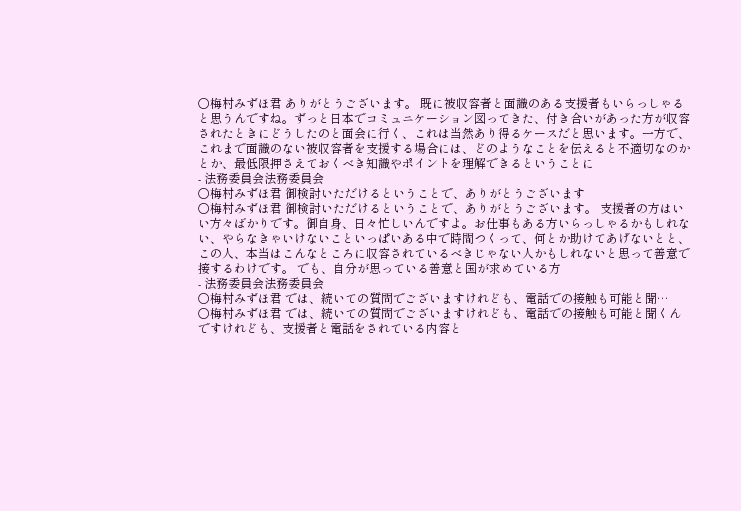○梅村みずほ君 ありがとうございます。 既に被収容者と面識のある支援者もいらっしゃると思うんですね。ずっと日本でコミュニケーション図ってきた、付き合いがあった方が収容されたときにどうしたのと面会に行く、これは当然あり得るケースだと思います。一方で、これまで面識のない被収容者を支援する場合には、どのようなことを伝えると不適切なのかとか、最低限押さえておくべき知識やポイントを理解できるということに
- 法務委員会法務委員会
○梅村みずほ君 御検討いただけるということで、ありがとうございます
○梅村みずほ君 御検討いただけるということで、ありがとうございます。 支援者の方はいい方々ばかりです。御自身、日々忙しいんですよ。お仕事もある方いらっしゃるかもしれない、やらなきゃいけないこといっぱいある中で時間つくって、何とか助けてあげないとと、この人、本当はこんなところに収容されているべきじゃない人かもしれないと思って善意で接するわけです。 でも、自分が思っている善意と国が求めている方
- 法務委員会法務委員会
○梅村みずほ君 では、続いての質問でございますけれども、電話での接触も可能と聞…
○梅村みずほ君 では、続いての質問でございますけれども、電話での接触も可能と聞くんですけれども、支援者と電話をされている内容と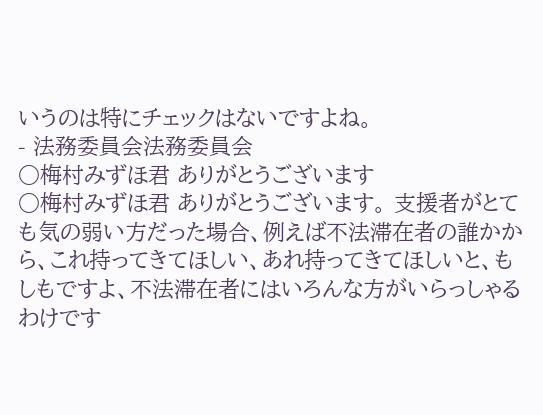いうのは特にチェックはないですよね。
- 法務委員会法務委員会
○梅村みずほ君 ありがとうございます
○梅村みずほ君 ありがとうございます。 支援者がとても気の弱い方だった場合、例えば不法滞在者の誰かから、これ持ってきてほしい、あれ持ってきてほしいと、もしもですよ、不法滞在者にはいろんな方がいらっしゃるわけです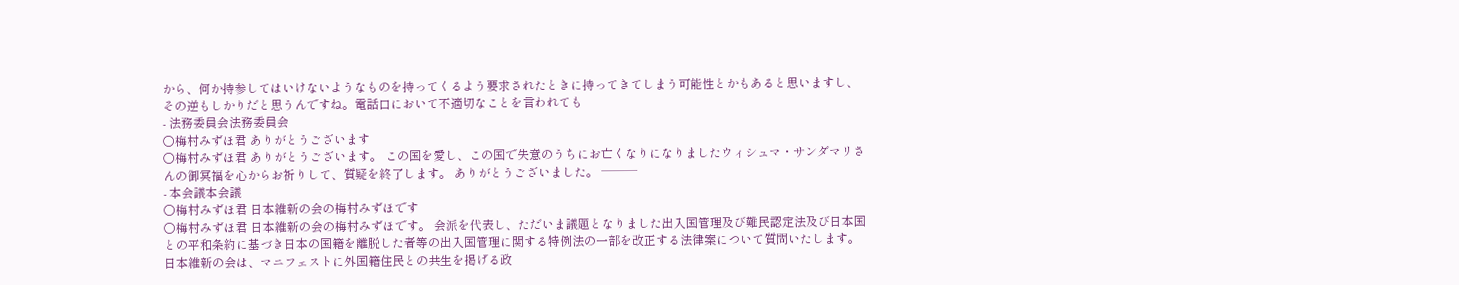から、何か持参してはいけないようなものを持ってくるよう要求されたときに持ってきてしまう可能性とかもあると思いますし、その逆もしかりだと思うんですね。電話口において不適切なことを言われても
- 法務委員会法務委員会
○梅村みずほ君 ありがとうございます
○梅村みずほ君 ありがとうございます。 この国を愛し、この国で失意のうちにお亡くなりになりましたウィシュマ・サンダマリさんの御冥福を心からお祈りして、質疑を終了します。 ありがとうございました。 ───
- 本会議本会議
○梅村みずほ君 日本維新の会の梅村みずほです
○梅村みずほ君 日本維新の会の梅村みずほです。 会派を代表し、ただいま議題となりました出入国管理及び難民認定法及び日本国との平和条約に基づき日本の国籍を離脱した者等の出入国管理に関する特例法の一部を改正する法律案について質問いたします。 日本維新の会は、マニフェストに外国籍住民との共生を掲げる政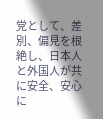党として、差別、偏見を根絶し、日本人と外国人が共に安全、安心に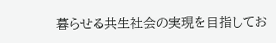暮らせる共生社会の実現を目指してお